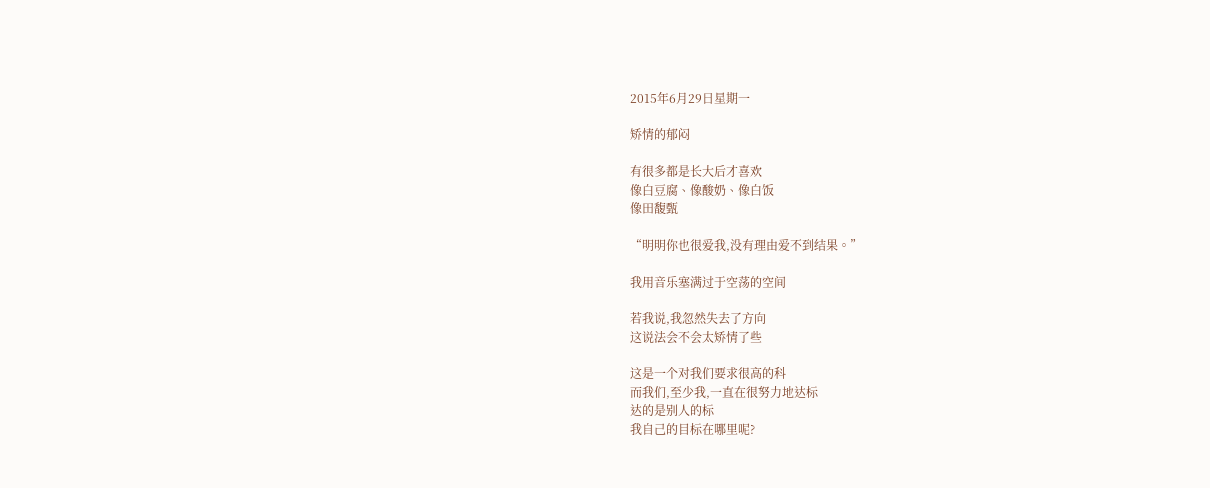2015年6月29日星期一

矫情的郁闷

有很多都是长大后才喜欢
像白豆腐、像酸奶、像白饭
像田馥甄

“明明你也很爱我,没有理由爱不到结果。”

我用音乐塞满过于空荡的空间

若我说,我忽然失去了方向
这说法会不会太矫情了些

这是一个对我们要求很高的科
而我们,至少我,一直在很努力地达标
达的是别人的标
我自己的目标在哪里呢?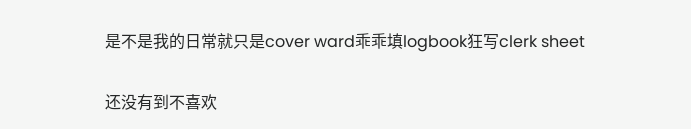是不是我的日常就只是cover ward乖乖填logbook狂写clerk sheet

还没有到不喜欢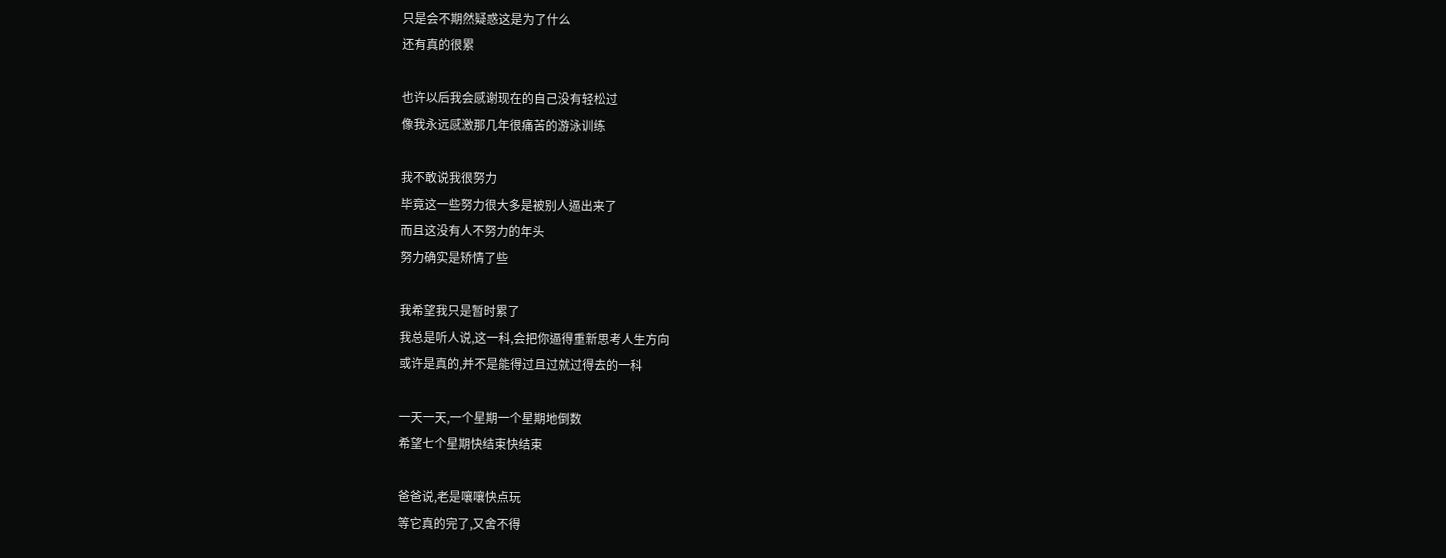只是会不期然疑惑这是为了什么
还有真的很累

也许以后我会感谢现在的自己没有轻松过
像我永远感激那几年很痛苦的游泳训练

我不敢说我很努力
毕竟这一些努力很大多是被别人逼出来了
而且这没有人不努力的年头
努力确实是矫情了些

我希望我只是暂时累了
我总是听人说,这一科,会把你逼得重新思考人生方向
或许是真的,并不是能得过且过就过得去的一科

一天一天,一个星期一个星期地倒数
希望七个星期快结束快结束

爸爸说,老是嚷嚷快点玩
等它真的完了,又舍不得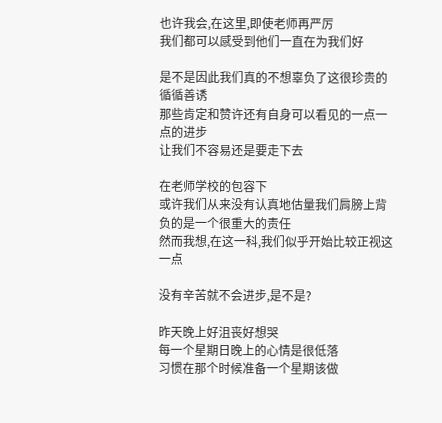也许我会,在这里,即使老师再严厉
我们都可以感受到他们一直在为我们好

是不是因此我们真的不想辜负了这很珍贵的循循善诱
那些肯定和赞许还有自身可以看见的一点一点的进步
让我们不容易还是要走下去

在老师学校的包容下
或许我们从来没有认真地估量我们肩膀上背负的是一个很重大的责任
然而我想,在这一科,我们似乎开始比较正视这一点

没有辛苦就不会进步,是不是?

昨天晚上好沮丧好想哭
每一个星期日晚上的心情是很低落
习惯在那个时候准备一个星期该做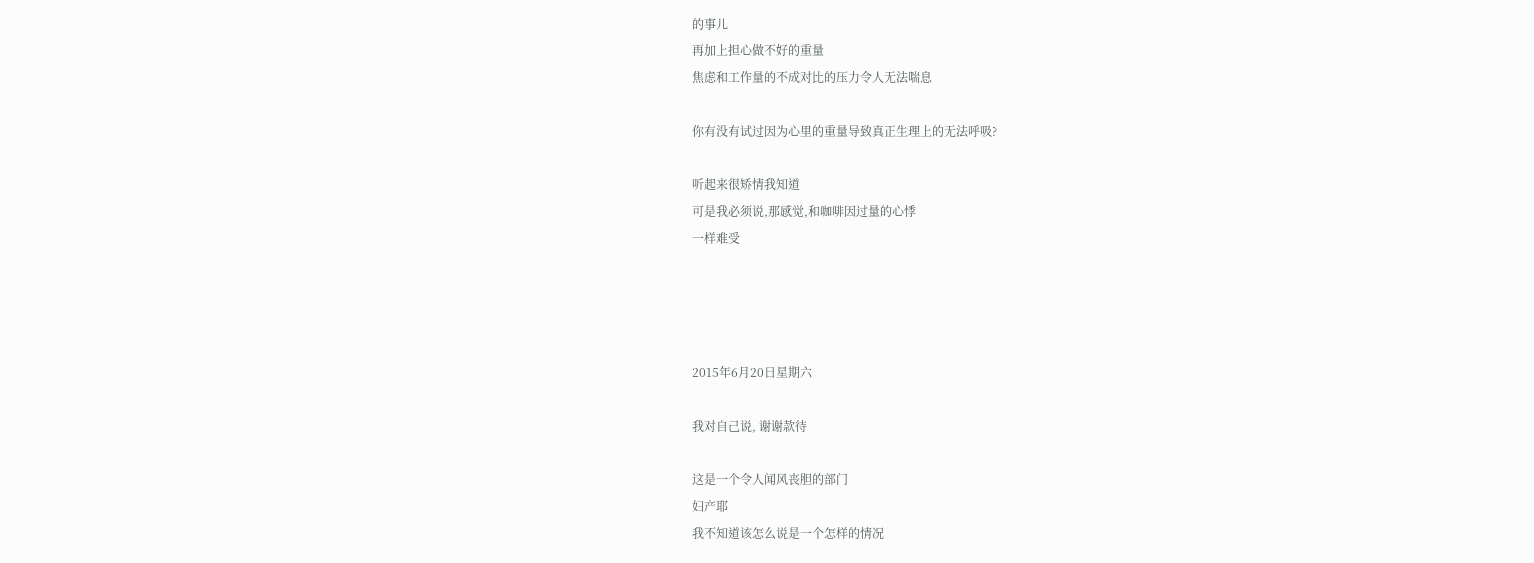的事儿
再加上担心做不好的重量
焦虑和工作量的不成对比的压力令人无法喘息

你有没有试过因为心里的重量导致真正生理上的无法呼吸?

听起来很矫情我知道
可是我必须说,那感觉,和咖啡因过量的心悸
一样难受




2015年6月20日星期六

我对自己说, 谢谢款待

这是一个令人闻风丧胆的部门
妇产耶
我不知道该怎么说是一个怎样的情况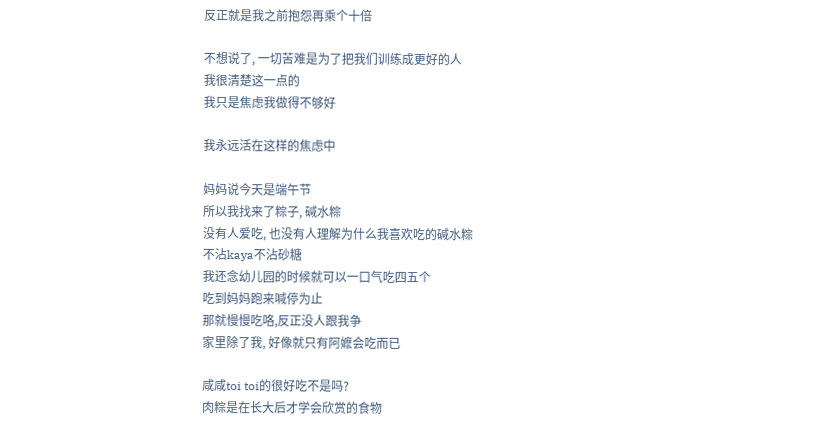反正就是我之前抱怨再乘个十倍

不想说了, 一切苦难是为了把我们训练成更好的人
我很清楚这一点的
我只是焦虑我做得不够好

我永远活在这样的焦虑中

妈妈说今天是端午节
所以我找来了粽子, 碱水粽
没有人爱吃, 也没有人理解为什么我喜欢吃的碱水粽
不沾kaya不沾砂糖
我还念幼儿园的时候就可以一口气吃四五个
吃到妈妈跑来喊停为止
那就慢慢吃咯,反正没人跟我争
家里除了我, 好像就只有阿嬷会吃而已

咸咸toi toi的很好吃不是吗?
肉粽是在长大后才学会欣赏的食物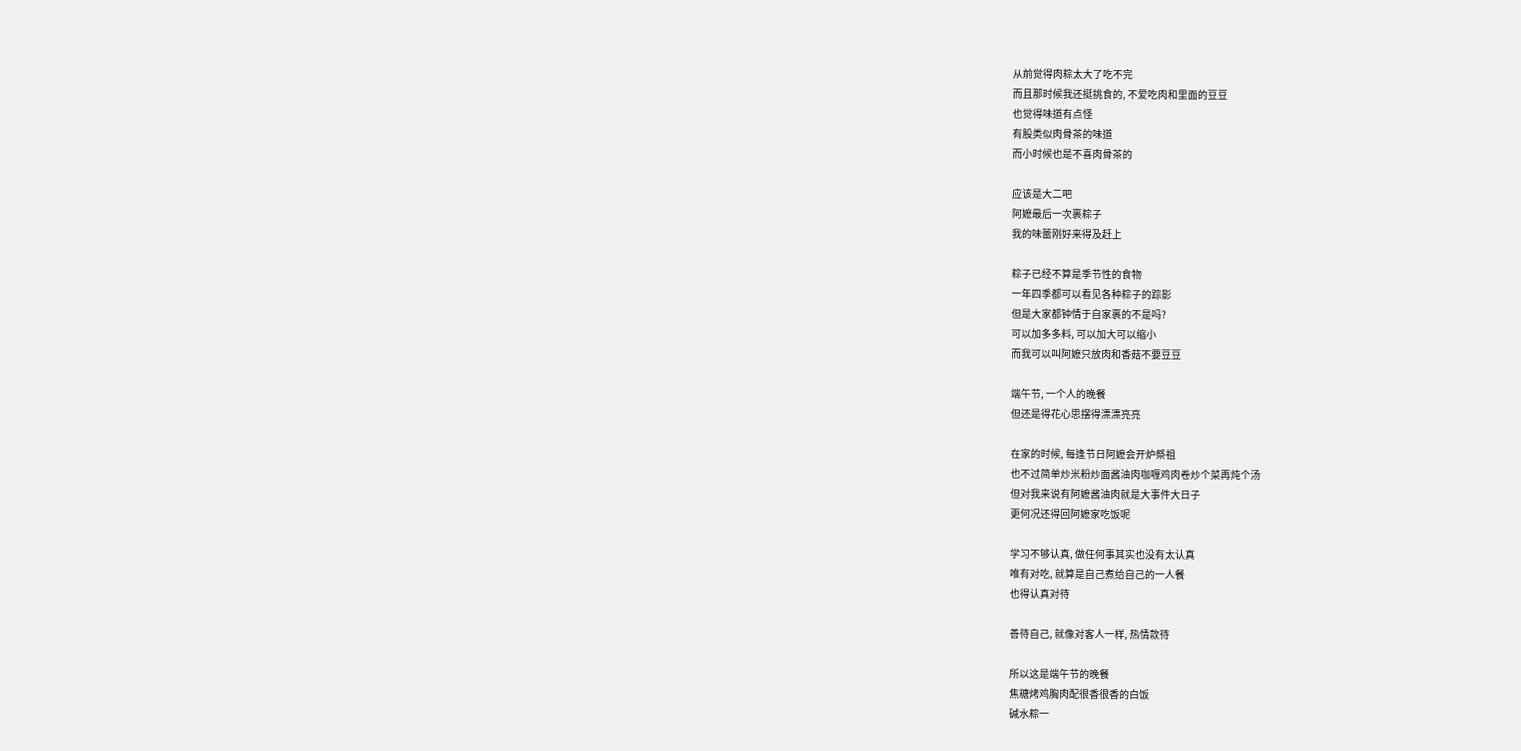从前觉得肉粽太大了吃不完
而且那时候我还挺挑食的, 不爱吃肉和里面的豆豆
也觉得味道有点怪
有股类似肉骨茶的味道
而小时候也是不喜肉骨茶的

应该是大二吧
阿嬷最后一次裹粽子
我的味蕾刚好来得及赶上

粽子已经不算是季节性的食物
一年四季都可以看见各种粽子的踪影
但是大家都钟情于自家裹的不是吗?
可以加多多料, 可以加大可以缩小
而我可以叫阿嬷只放肉和香菇不要豆豆

端午节, 一个人的晚餐
但还是得花心思摆得漂漂亮亮

在家的时候, 每逢节日阿嬷会开炉祭祖
也不过简单炒米粉炒面酱油肉咖喱鸡肉卷炒个菜再炖个汤
但对我来说有阿嬷酱油肉就是大事件大日子
更何况还得回阿嬷家吃饭呢

学习不够认真, 做任何事其实也没有太认真
唯有对吃, 就算是自己煮给自己的一人餐
也得认真对待

善待自己, 就像对客人一样, 热情款待

所以这是端午节的晚餐
焦糖烤鸡胸肉配很香很香的白饭
碱水粽一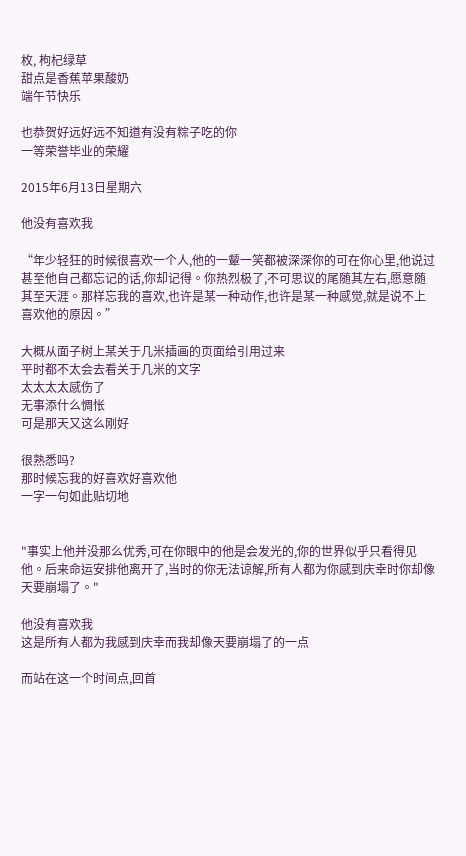枚, 枸杞绿草
甜点是香蕉苹果酸奶
端午节快乐

也恭贺好远好远不知道有没有粽子吃的你
一等荣誉毕业的荣耀

2015年6月13日星期六

他没有喜欢我

“年少轻狂的时候很喜欢一个人,他的一颦一笑都被深深你的可在你心里,他说过甚至他自己都忘记的话,你却记得。你热烈极了,不可思议的尾随其左右,愿意随其至天涯。那样忘我的喜欢,也许是某一种动作,也许是某一种感觉,就是说不上喜欢他的原因。”

大概从面子树上某关于几米插画的页面给引用过来
平时都不太会去看关于几米的文字
太太太太感伤了
无事添什么惆怅
可是那天又这么刚好

很熟悉吗?
那时候忘我的好喜欢好喜欢他
一字一句如此贴切地


"事实上他并没那么优秀,可在你眼中的他是会发光的,你的世界似乎只看得见他。后来命运安排他离开了,当时的你无法谅解,所有人都为你感到庆幸时你却像天要崩塌了。"

他没有喜欢我
这是所有人都为我感到庆幸而我却像天要崩塌了的一点

而站在这一个时间点,回首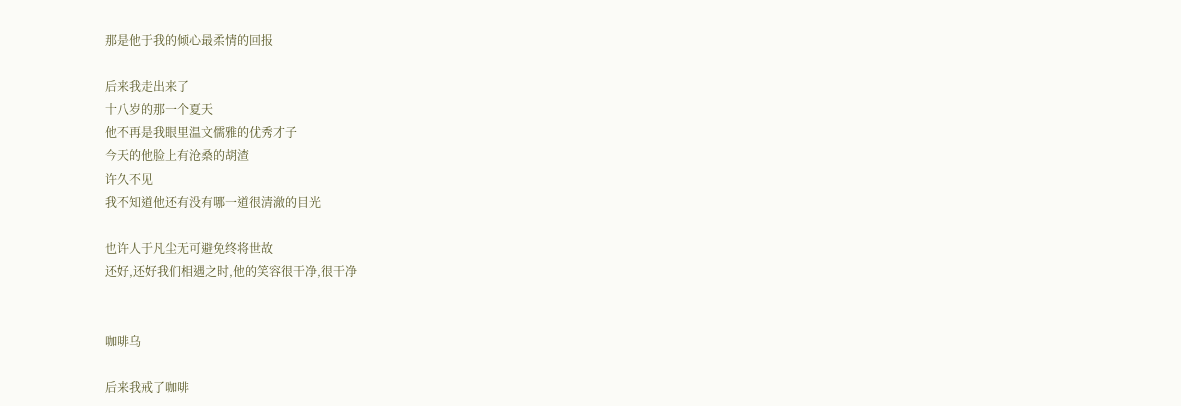那是他于我的倾心最柔情的回报

后来我走出来了
十八岁的那一个夏天
他不再是我眼里温文儒雅的优秀才子
今天的他脸上有沧桑的胡渣
许久不见
我不知道他还有没有哪一道很清澈的目光

也许人于凡尘无可避免终将世故
还好,还好我们相遇之时,他的笑容很干净,很干净


咖啡乌

后来我戒了咖啡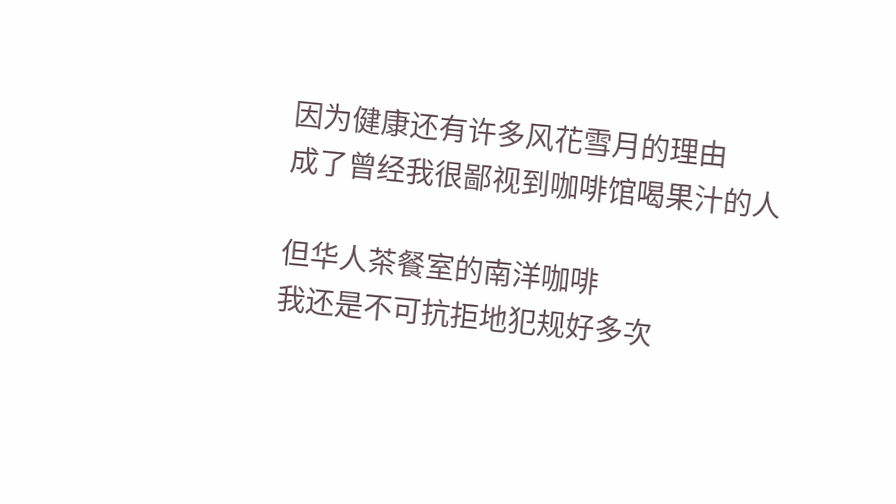因为健康还有许多风花雪月的理由
成了曾经我很鄙视到咖啡馆喝果汁的人

但华人茶餐室的南洋咖啡
我还是不可抗拒地犯规好多次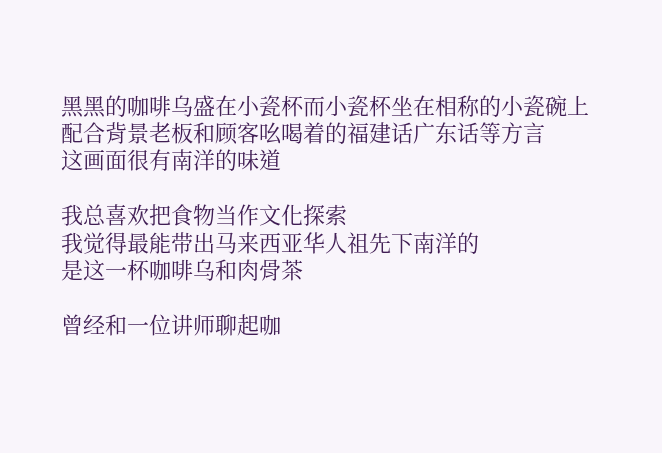黑黑的咖啡乌盛在小瓷杯而小瓷杯坐在相称的小瓷碗上
配合背景老板和顾客吆喝着的福建话广东话等方言
这画面很有南洋的味道

我总喜欢把食物当作文化探索
我觉得最能带出马来西亚华人祖先下南洋的
是这一杯咖啡乌和肉骨茶

曾经和一位讲师聊起咖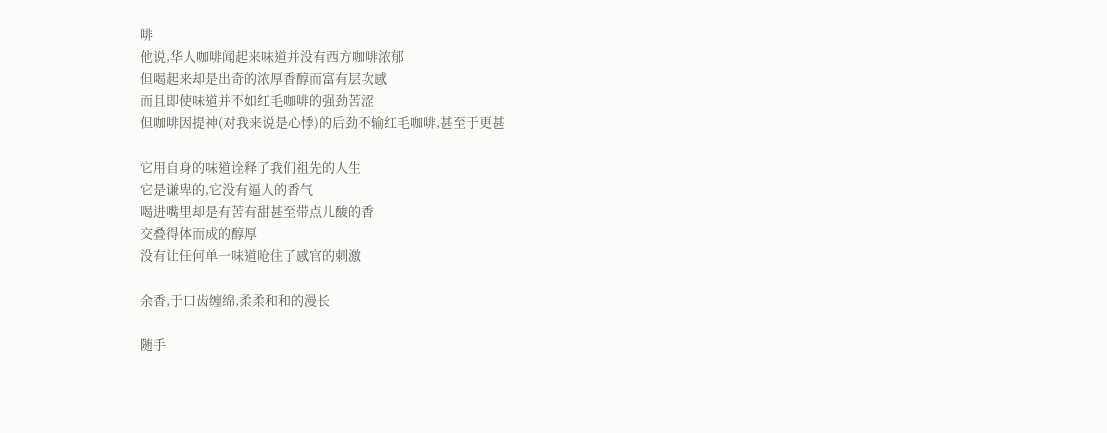啡
他说,华人咖啡闻起来味道并没有西方咖啡浓郁
但喝起来却是出奇的浓厚香醇而富有层次感
而且即使味道并不如红毛咖啡的强劲苦涩
但咖啡因提神(对我来说是心悸)的后劲不输红毛咖啡,甚至于更甚

它用自身的味道诠释了我们祖先的人生
它是谦卑的,它没有逼人的香气
喝进嘴里却是有苦有甜甚至带点儿酸的香
交叠得体而成的醇厚
没有让任何单一味道呛住了感官的刺激

余香,于口齿缠绵,柔柔和和的漫长

随手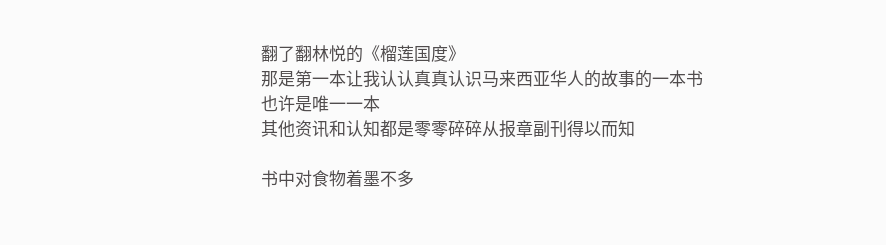翻了翻林悦的《榴莲国度》
那是第一本让我认认真真认识马来西亚华人的故事的一本书
也许是唯一一本
其他资讯和认知都是零零碎碎从报章副刊得以而知

书中对食物着墨不多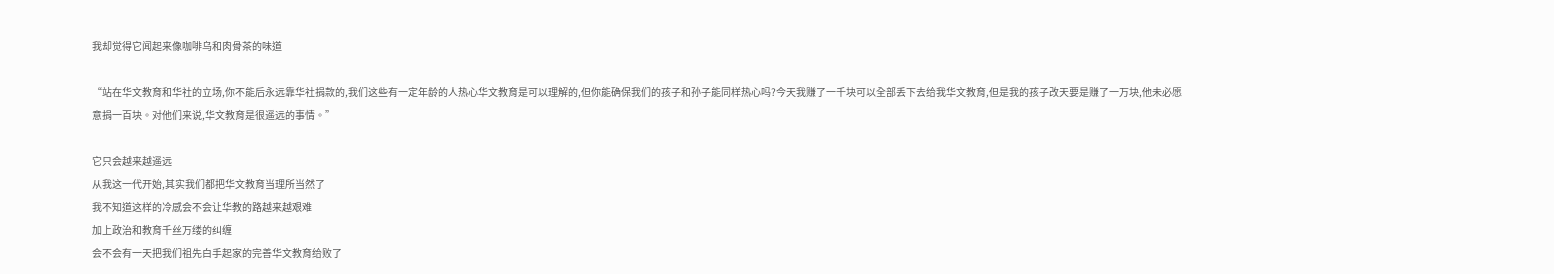我却觉得它闻起来像咖啡乌和肉骨茶的味道

“站在华文教育和华社的立场,你不能后永远靠华社捐款的,我们这些有一定年龄的人热心华文教育是可以理解的,但你能确保我们的孩子和孙子能同样热心吗?今天我赚了一千块可以全部丢下去给我华文教育,但是我的孩子改天要是赚了一万块,他未必愿意捐一百块。对他们来说,华文教育是很遥远的事情。”

它只会越来越遥远
从我这一代开始,其实我们都把华文教育当理所当然了
我不知道这样的冷感会不会让华教的路越来越艰难
加上政治和教育千丝万缕的纠缠
会不会有一天把我们祖先白手起家的完善华文教育给败了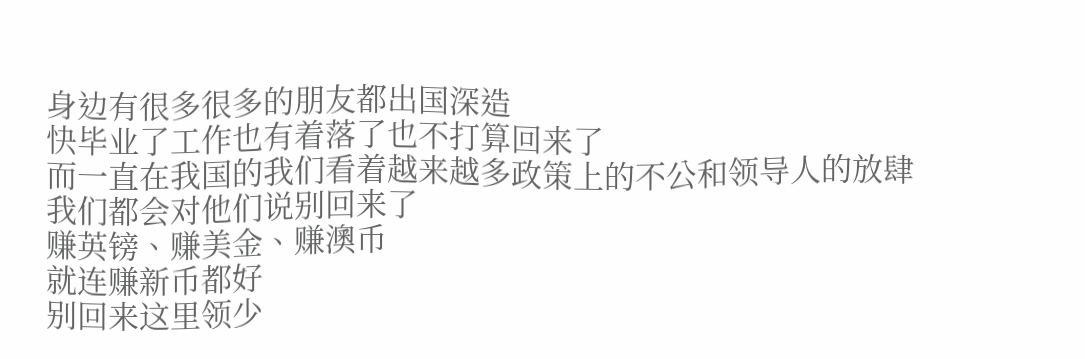身边有很多很多的朋友都出国深造
快毕业了工作也有着落了也不打算回来了
而一直在我国的我们看着越来越多政策上的不公和领导人的放肆
我们都会对他们说别回来了
赚英镑、赚美金、赚澳币
就连赚新币都好
别回来这里领少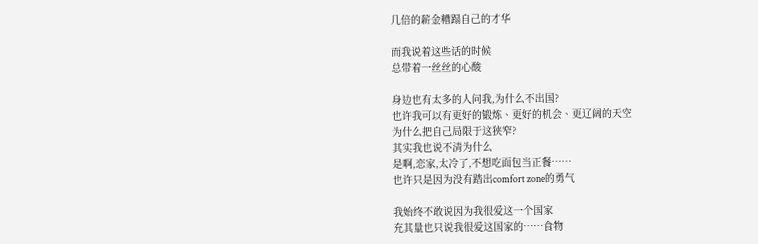几倍的薪金糟蹋自己的才华

而我说着这些话的时候
总带着一丝丝的心酸

身边也有太多的人问我,为什么不出国?
也许我可以有更好的锻炼、更好的机会、更辽阔的天空
为什么把自己局限于这狭窄?
其实我也说不清为什么
是啊,恋家,太冷了,不想吃面包当正餐……
也许只是因为没有踏出comfort zone的勇气

我始终不敢说因为我很爱这一个国家
充其量也只说我很爱这国家的……食物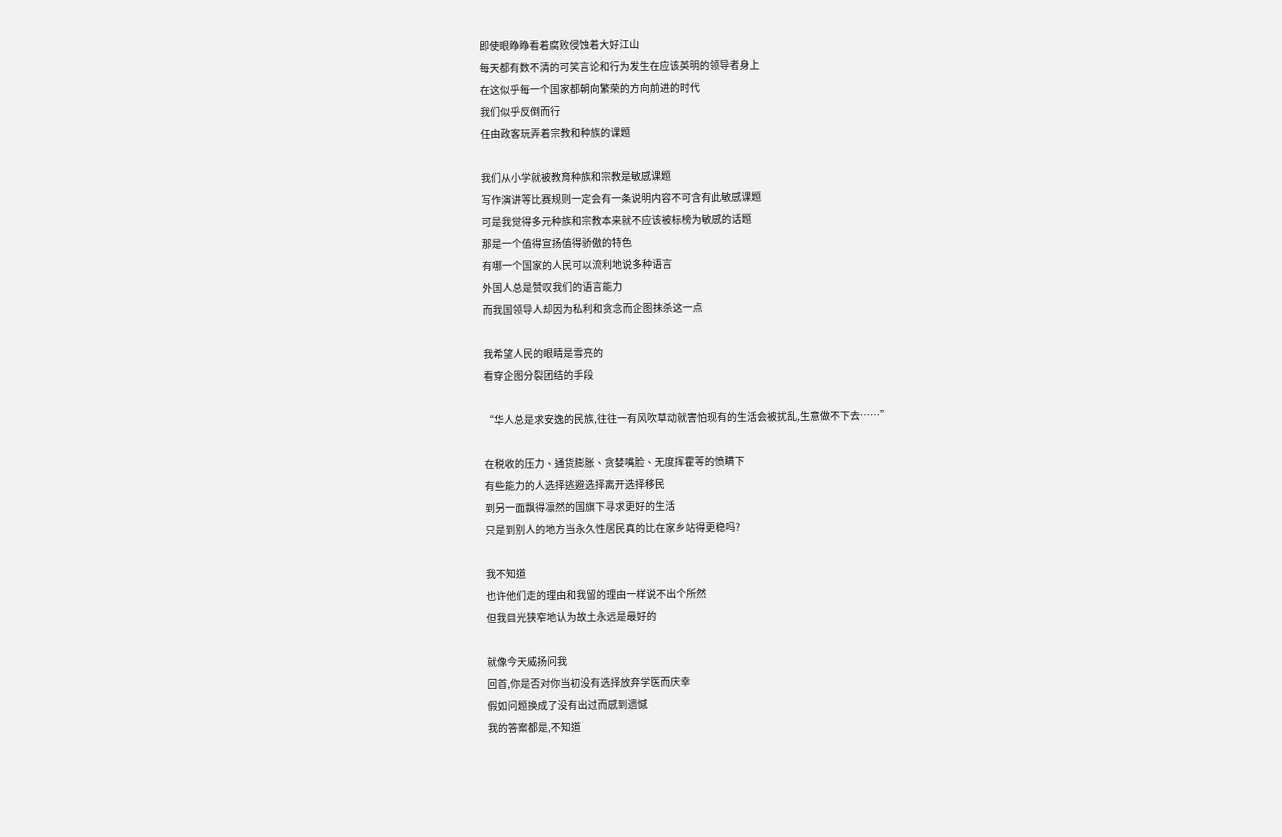即使眼睁睁看着腐败侵蚀着大好江山
每天都有数不清的可笑言论和行为发生在应该英明的领导者身上
在这似乎每一个国家都朝向繁荣的方向前进的时代
我们似乎反倒而行
任由政客玩弄着宗教和种族的课题

我们从小学就被教育种族和宗教是敏感课题
写作演讲等比赛规则一定会有一条说明内容不可含有此敏感课题
可是我觉得多元种族和宗教本来就不应该被标榜为敏感的话题
那是一个值得宣扬值得骄傲的特色
有哪一个国家的人民可以流利地说多种语言
外国人总是赞叹我们的语言能力
而我国领导人却因为私利和贪念而企图抹杀这一点

我希望人民的眼睛是雪亮的
看穿企图分裂团结的手段

“华人总是求安逸的民族,往往一有风吹草动就害怕现有的生活会被扰乱,生意做不下去……”

在税收的压力、通货膨胀、贪婪嘴脸、无度挥霍等的愤瞒下
有些能力的人选择逃避选择离开选择移民
到另一面飘得凛然的国旗下寻求更好的生活
只是到别人的地方当永久性居民真的比在家乡站得更稳吗?

我不知道
也许他们走的理由和我留的理由一样说不出个所然
但我目光狭窄地认为故土永远是最好的

就像今天威扬问我
回首,你是否对你当初没有选择放弃学医而庆幸
假如问题换成了没有出过而感到遗憾
我的答案都是,不知道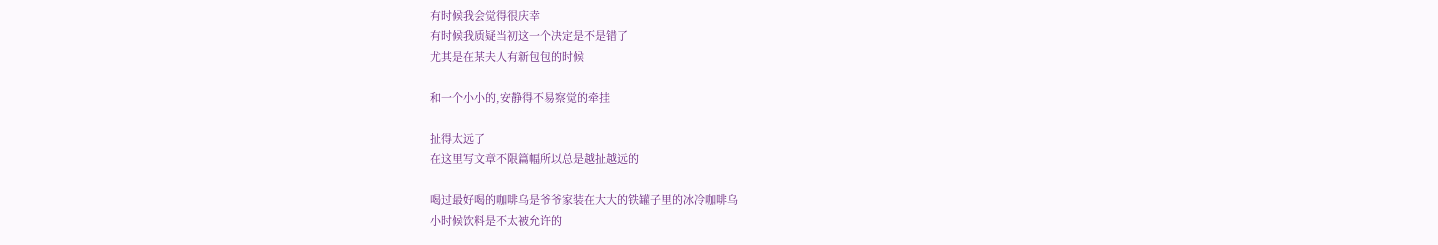有时候我会觉得很庆幸
有时候我质疑当初这一个决定是不是错了
尤其是在某夫人有新包包的时候

和一个小小的,安静得不易察觉的牵挂

扯得太远了
在这里写文章不限篇幅所以总是越扯越远的

喝过最好喝的咖啡乌是爷爷家装在大大的铁罐子里的冰冷咖啡乌
小时候饮料是不太被允许的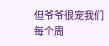但爷爷很宠我们
每个周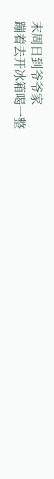末周日到爷爷家
蹦着去开冰箱喝一整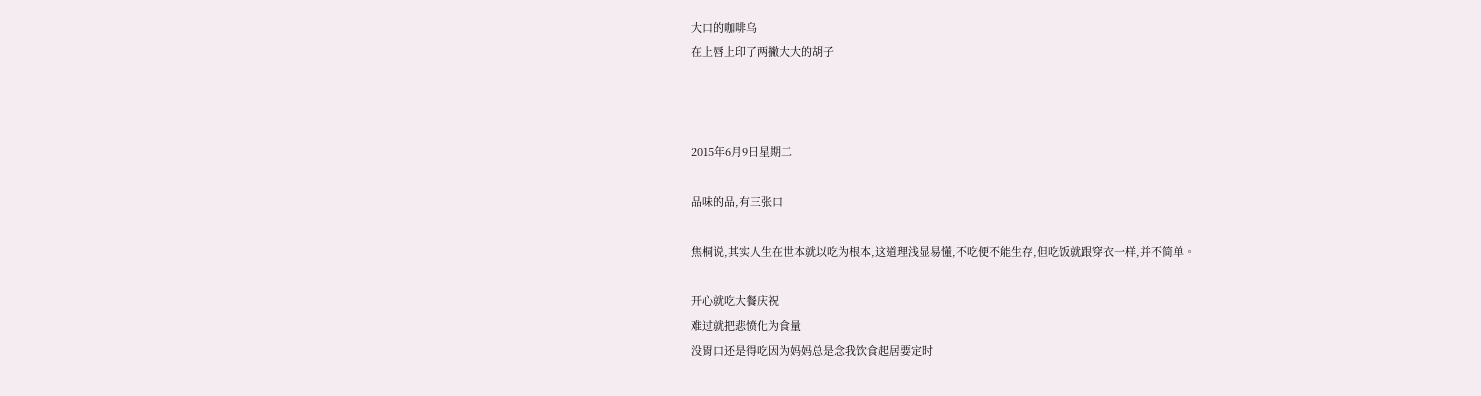大口的咖啡乌
在上唇上印了两撇大大的胡子



2015年6月9日星期二

品味的品,有三张口

焦桐说,其实人生在世本就以吃为根本,这道理浅显易懂,不吃便不能生存,但吃饭就跟穿衣一样,并不简单。

开心就吃大餐庆祝
难过就把悲愤化为食量
没胃口还是得吃因为妈妈总是念我饮食起居要定时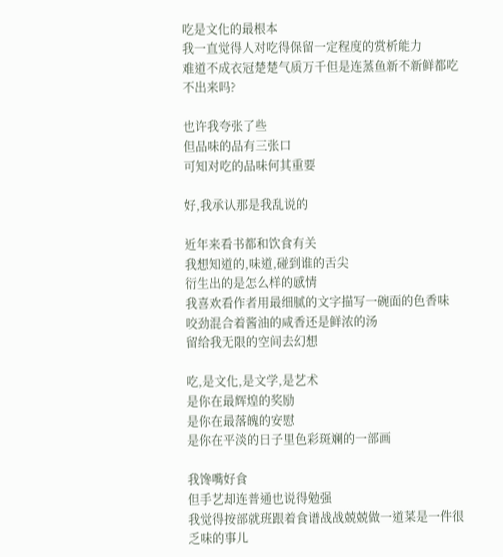吃是文化的最根本
我一直觉得人对吃得保留一定程度的赏析能力
难道不成衣冠楚楚气质万千但是连蒸鱼新不新鲜都吃不出来吗?

也许我夸张了些
但品味的品有三张口
可知对吃的品味何其重要

好,我承认那是我乱说的

近年来看书都和饮食有关
我想知道的,味道,碰到谁的舌尖
衍生出的是怎么样的感情
我喜欢看作者用最细腻的文字描写一碗面的色香味
咬劲混合着酱油的咸香还是鲜浓的汤
留给我无限的空间去幻想

吃,是文化,是文学,是艺术
是你在最辉煌的奖励
是你在最落魄的安慰
是你在平淡的日子里色彩斑斓的一部画

我馋嘴好食
但手艺却连普通也说得勉强
我觉得按部就班跟着食谱战战兢兢做一道菜是一件很乏味的事儿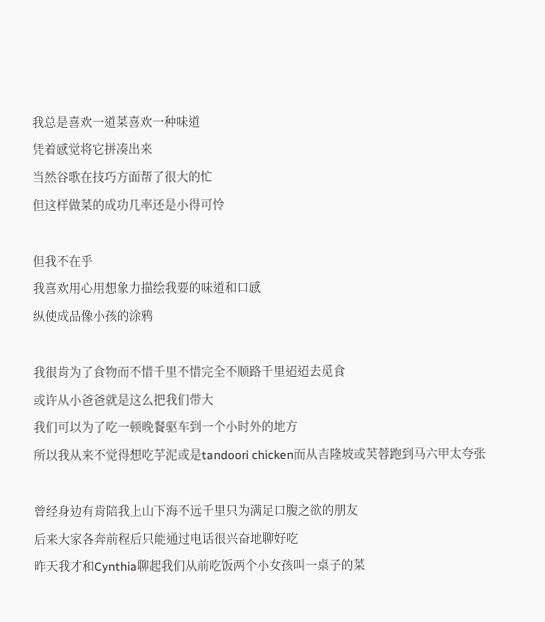我总是喜欢一道菜喜欢一种味道
凭着感觉将它拼凑出来
当然谷歌在技巧方面帮了很大的忙
但这样做菜的成功几率还是小得可怜

但我不在乎
我喜欢用心用想象力描绘我要的味道和口感
纵使成品像小孩的涂鸦

我很肯为了食物而不惜千里不惜完全不顺路千里迢迢去觅食
或许从小爸爸就是这么把我们带大
我们可以为了吃一顿晚餐驱车到一个小时外的地方
所以我从来不觉得想吃芋泥或是tandoori chicken而从吉隆坡或芙蓉跑到马六甲太夸张

曾经身边有肯陪我上山下海不远千里只为满足口腹之欲的朋友
后来大家各奔前程后只能通过电话很兴奋地聊好吃
昨天我才和Cynthia聊起我们从前吃饭两个小女孩叫一桌子的菜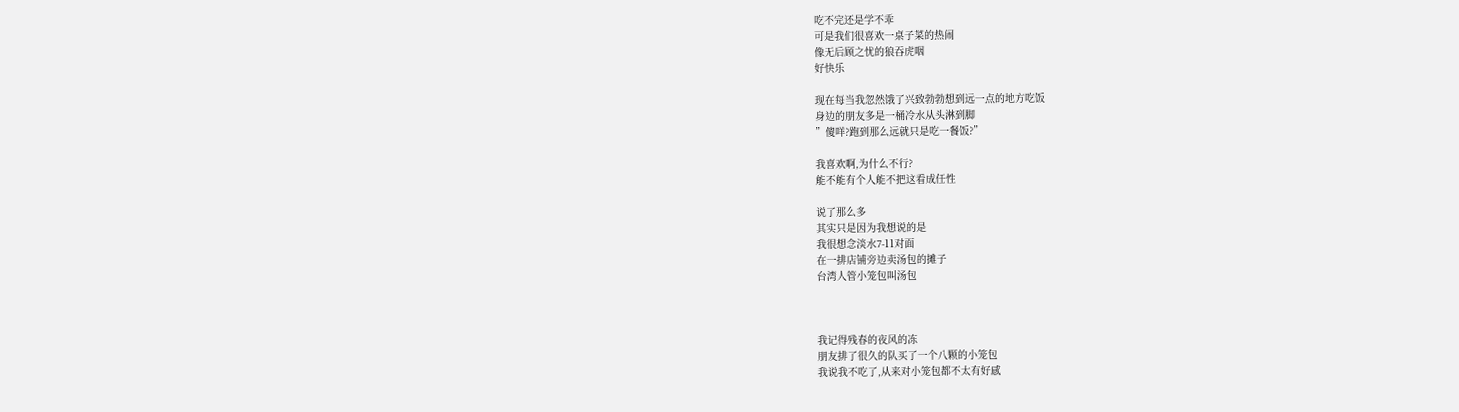吃不完还是学不乖
可是我们很喜欢一桌子菜的热闹
像无后顾之忧的狼吞虎咽
好快乐

现在每当我忽然饿了兴致勃勃想到远一点的地方吃饭
身边的朋友多是一桶冷水从头淋到脚
”傻咩?跑到那么远就只是吃一餐饭?”

我喜欢啊,为什么不行?
能不能有个人能不把这看成任性

说了那么多
其实只是因为我想说的是
我很想念淡水7-11对面
在一排店铺旁边卖汤包的摊子
台湾人管小笼包叫汤包



我记得残春的夜风的冻
朋友排了很久的队买了一个八颗的小笼包
我说我不吃了,从来对小笼包都不太有好感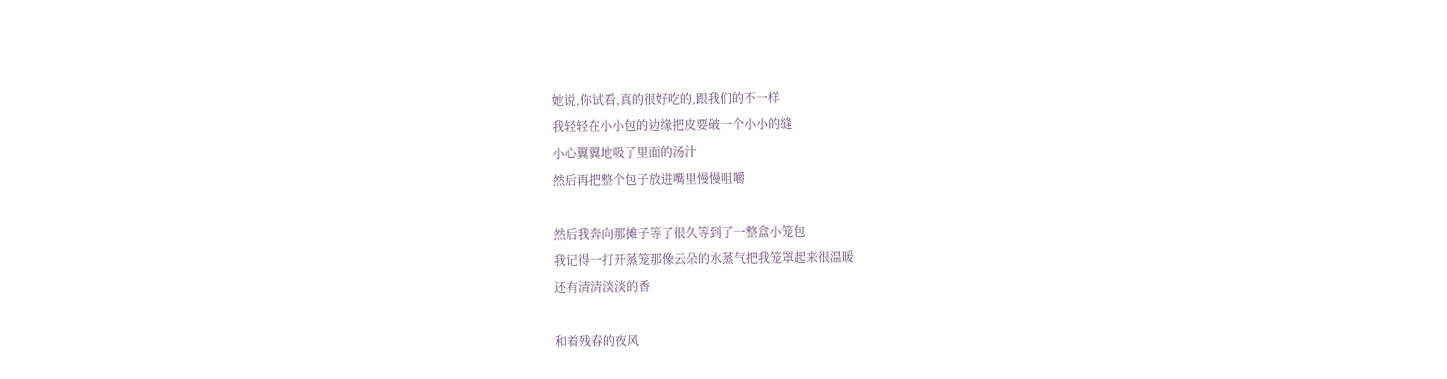她说,你试看,真的很好吃的,跟我们的不一样
我轻轻在小小包的边缘把皮要破一个小小的缝
小心翼翼地吸了里面的汤汁
然后再把整个包子放进嘴里慢慢咀嚼

然后我奔向那摊子等了很久等到了一整盒小笼包
我记得一打开蒸笼那像云朵的水蒸气把我笼罩起来很温暖
还有清清淡淡的香

和着残春的夜风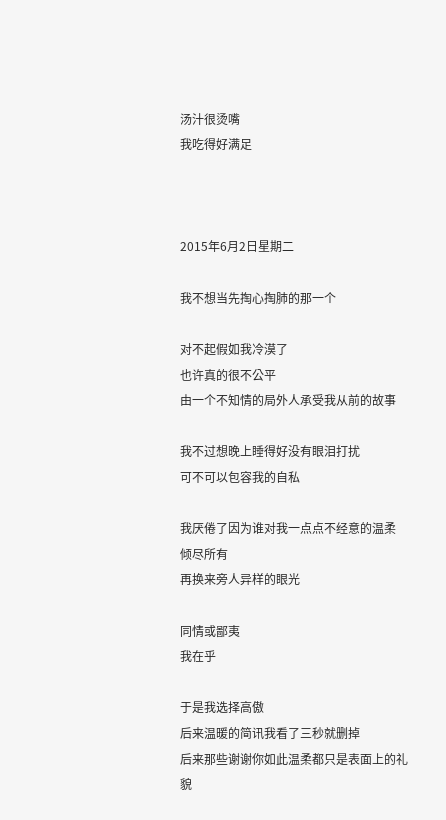汤汁很烫嘴
我吃得好满足



2015年6月2日星期二

我不想当先掏心掏肺的那一个

对不起假如我冷漠了
也许真的很不公平
由一个不知情的局外人承受我从前的故事

我不过想晚上睡得好没有眼泪打扰
可不可以包容我的自私

我厌倦了因为谁对我一点点不经意的温柔
倾尽所有
再换来旁人异样的眼光

同情或鄙夷
我在乎

于是我选择高傲
后来温暖的简讯我看了三秒就删掉
后来那些谢谢你如此温柔都只是表面上的礼貌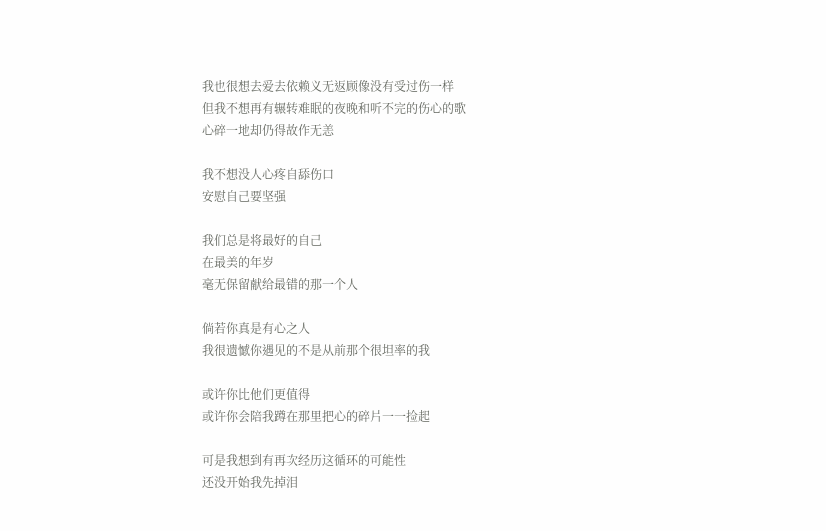我也很想去爱去依赖义无返顾像没有受过伤一样
但我不想再有辗转难眠的夜晚和听不完的伤心的歌
心碎一地却仍得故作无恙

我不想没人心疼自舔伤口
安慰自己要坚强

我们总是将最好的自己
在最美的年岁
毫无保留献给最错的那一个人

倘若你真是有心之人
我很遗憾你遇见的不是从前那个很坦率的我

或许你比他们更值得
或许你会陪我蹲在那里把心的碎片一一捡起

可是我想到有再次经历这循环的可能性
还没开始我先掉泪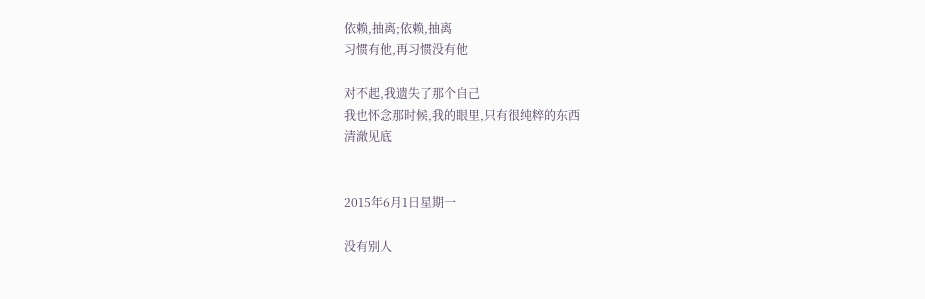依赖,抽离;依赖,抽离
习惯有他,再习惯没有他

对不起,我遗失了那个自己
我也怀念那时候,我的眼里,只有很纯粹的东西
清澈见底


2015年6月1日星期一

没有别人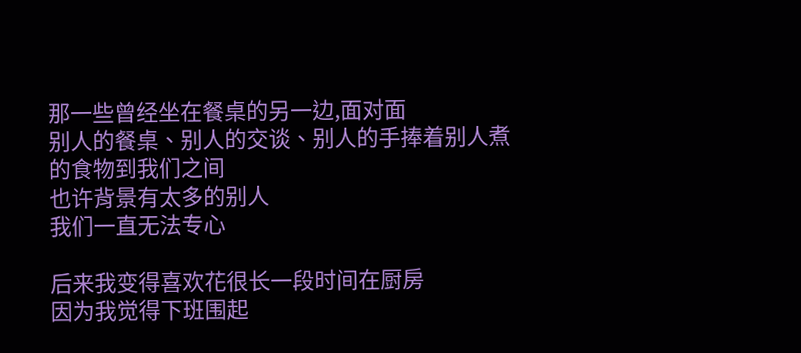那一些曾经坐在餐桌的另一边,面对面
别人的餐桌、别人的交谈、别人的手捧着别人煮的食物到我们之间
也许背景有太多的别人
我们一直无法专心

后来我变得喜欢花很长一段时间在厨房
因为我觉得下班围起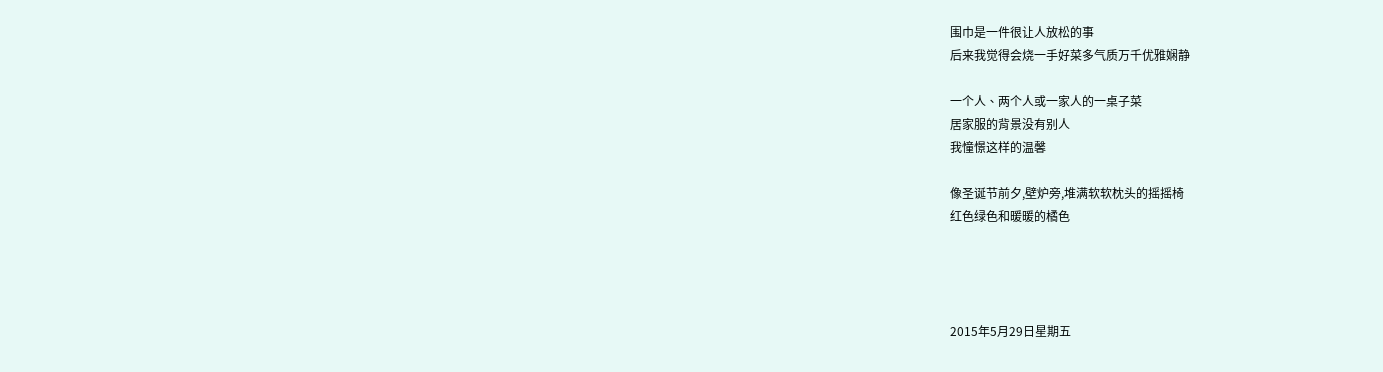围巾是一件很让人放松的事
后来我觉得会烧一手好菜多气质万千优雅娴静

一个人、两个人或一家人的一桌子菜
居家服的背景没有别人
我憧憬这样的温馨

像圣诞节前夕,壁炉旁,堆满软软枕头的摇摇椅
红色绿色和暖暖的橘色




2015年5月29日星期五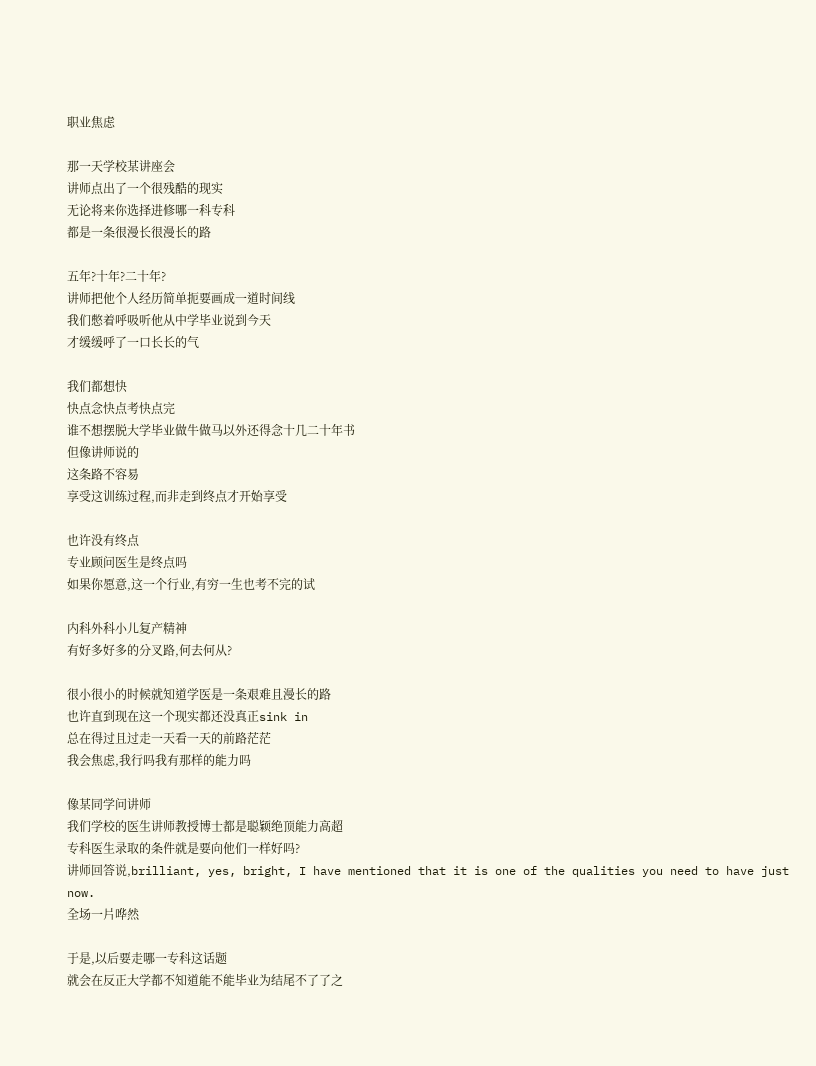职业焦虑

那一天学校某讲座会
讲师点出了一个很残酷的现实
无论将来你选择进修哪一科专科
都是一条很漫长很漫长的路

五年?十年?二十年?
讲师把他个人经历简单扼要画成一道时间线
我们憋着呼吸听他从中学毕业说到今天
才缓缓呼了一口长长的气

我们都想快
快点念快点考快点完
谁不想摆脱大学毕业做牛做马以外还得念十几二十年书
但像讲师说的
这条路不容易
享受这训练过程,而非走到终点才开始享受

也许没有终点
专业顾问医生是终点吗
如果你愿意,这一个行业,有穷一生也考不完的试

内科外科小儿复产精神
有好多好多的分叉路,何去何从?

很小很小的时候就知道学医是一条艰难且漫长的路
也许直到现在这一个现实都还没真正sink in
总在得过且过走一天看一天的前路茫茫
我会焦虑,我行吗我有那样的能力吗

像某同学问讲师
我们学校的医生讲师教授博士都是聪颖绝顶能力高超
专科医生录取的条件就是要向他们一样好吗?
讲师回答说,brilliant, yes, bright, I have mentioned that it is one of the qualities you need to have just now.
全场一片哗然

于是,以后要走哪一专科这话题
就会在反正大学都不知道能不能毕业为结尾不了了之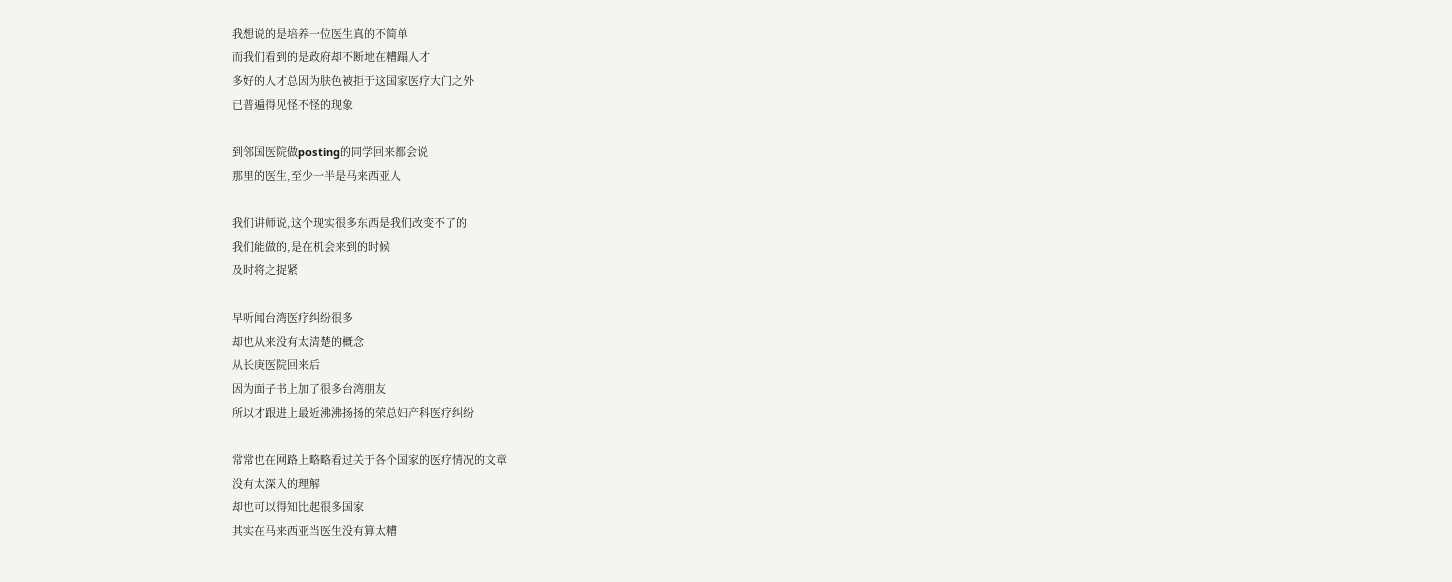我想说的是培养一位医生真的不简单
而我们看到的是政府却不断地在糟蹋人才
多好的人才总因为肤色被拒于这国家医疗大门之外
已普遍得见怪不怪的现象

到邻国医院做posting的同学回来都会说
那里的医生,至少一半是马来西亚人

我们讲师说,这个现实很多东西是我们改变不了的
我们能做的,是在机会来到的时候
及时将之捉紧

早听闻台湾医疗纠纷很多
却也从来没有太清楚的概念
从长庚医院回来后
因为面子书上加了很多台湾朋友
所以才跟进上最近沸沸扬扬的荣总妇产科医疗纠纷

常常也在网路上略略看过关于各个国家的医疗情况的文章
没有太深入的理解
却也可以得知比起很多国家
其实在马来西亚当医生没有算太糟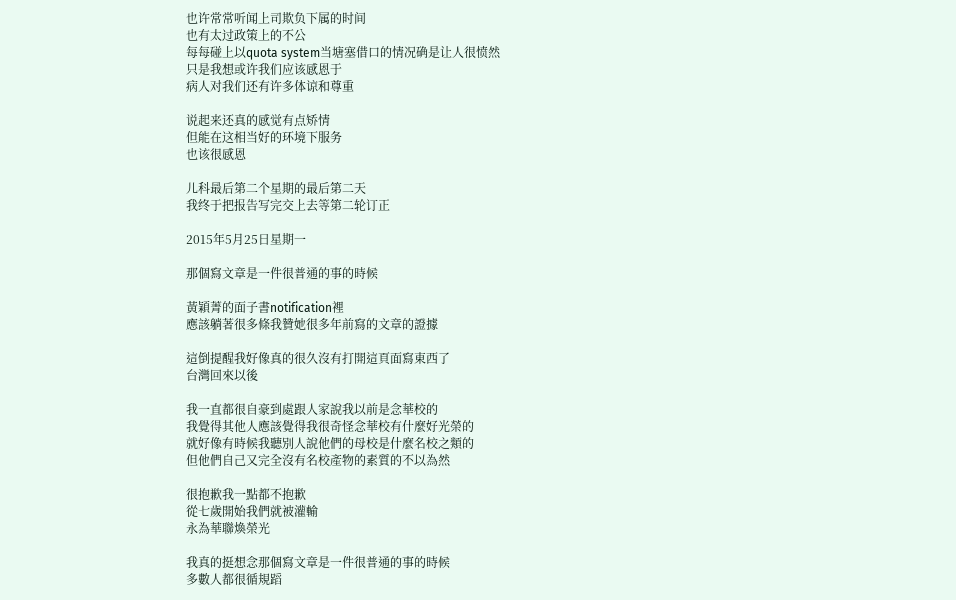也许常常听闻上司欺负下属的时间
也有太过政策上的不公
每每碰上以quota system当塘塞借口的情况确是让人很愤然
只是我想或许我们应该感恩于
病人对我们还有许多体谅和尊重

说起来还真的感觉有点矫情
但能在这相当好的环境下服务
也该很感恩

儿科最后第二个星期的最后第二天
我终于把报告写完交上去等第二轮订正

2015年5月25日星期一

那個寫文章是一件很普通的事的時候

黃穎菁的面子書notification裡
應該躺著很多條我贊她很多年前寫的文章的證據

這倒提醒我好像真的很久沒有打開這頁面寫東西了
台灣回來以後

我一直都很自豪到處跟人家說我以前是念華校的
我覺得其他人應該覺得我很奇怪念華校有什麼好光榮的
就好像有時候我聽別人說他們的母校是什麼名校之類的
但他們自己又完全沒有名校產物的素質的不以為然

很抱歉我一點都不抱歉
從七歲開始我們就被灌輸
永為華聯煥榮光

我真的挺想念那個寫文章是一件很普通的事的時候
多數人都很循規蹈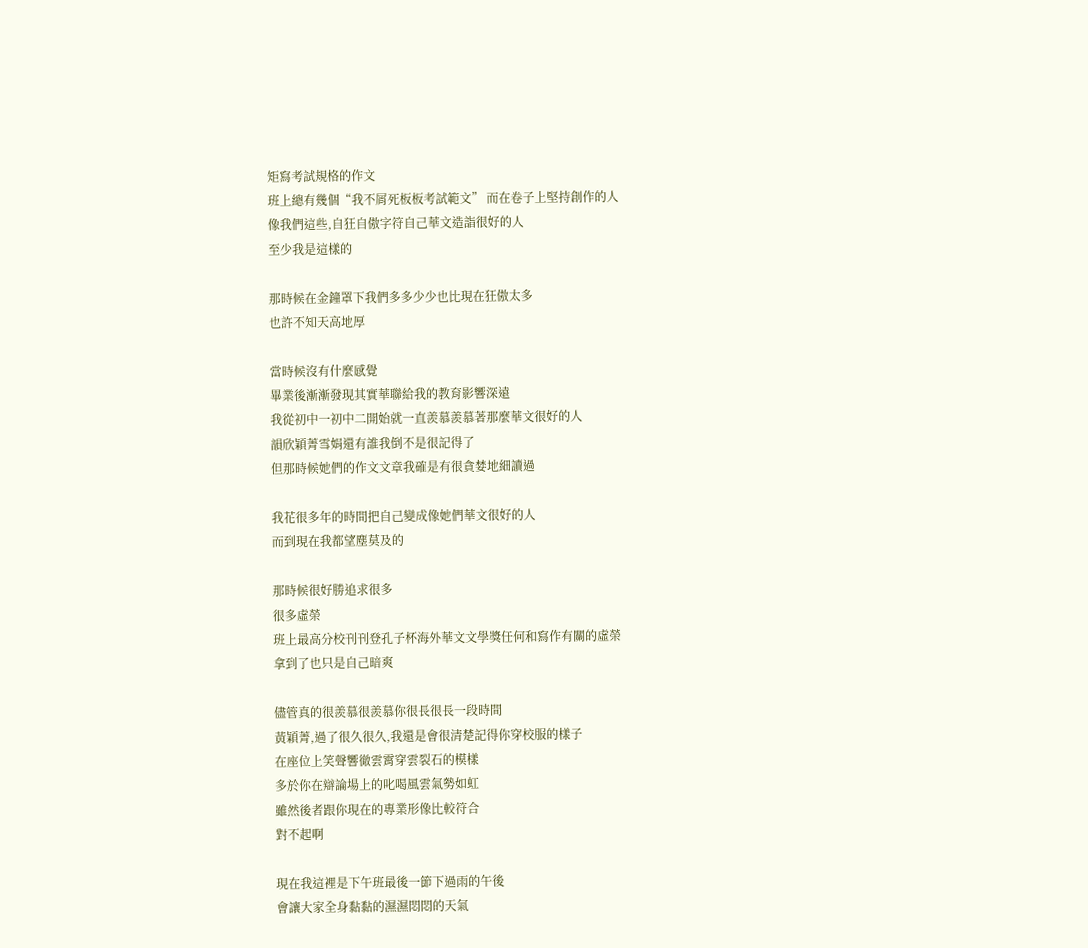矩寫考試規格的作文
班上總有幾個“我不屑死板板考試範文” 而在卷子上堅持創作的人
像我們這些,自狂自傲字符自己華文造詣很好的人
至少我是這樣的

那時候在金鐘罩下我們多多少少也比現在狂傲太多
也許不知天高地厚

當時候沒有什麼感覺
畢業後漸漸發現其實華聯給我的教育影響深遠
我從初中一初中二開始就一直羨慕羨慕著那麼華文很好的人
韻欣穎菁雪娟還有誰我倒不是很記得了
但那時候她們的作文文章我確是有很貪婪地細讀過

我花很多年的時間把自己變成像她們華文很好的人
而到現在我都望塵莫及的

那時候很好勝追求很多
很多虛榮
班上最高分校刊刊登孔子杯海外華文文學獎任何和寫作有關的虛榮
拿到了也只是自己暗爽

儘管真的很羨慕很羨慕你很長很長一段時間
黃穎菁,過了很久很久,我還是會很清楚記得你穿校服的樣子
在座位上笑聲響徹雲霄穿雲裂石的模樣
多於你在辯論場上的叱喝風雲氣勢如虹
雖然後者跟你現在的專業形像比較符合
對不起啊

現在我這裡是下午班最後一節下過雨的午後
會讓大家全身黏黏的濕濕悶悶的天氣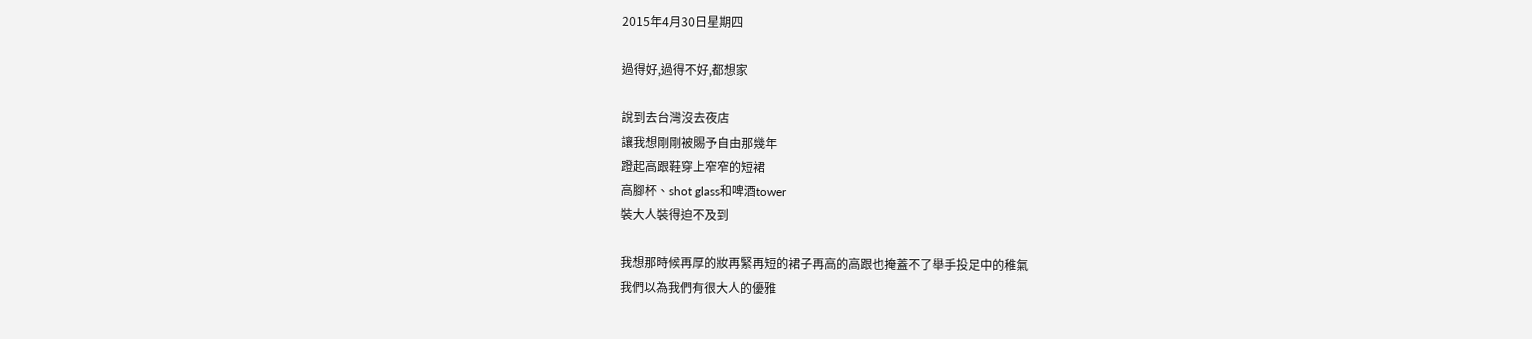2015年4月30日星期四

過得好,過得不好,都想家

說到去台灣沒去夜店
讓我想剛剛被賜予自由那幾年
蹬起高跟鞋穿上窄窄的短裙
高腳杯、shot glass和啤酒tower
裝大人裝得迫不及到

我想那時候再厚的妝再緊再短的裙子再高的高跟也掩蓋不了舉手投足中的稚氣
我們以為我們有很大人的優雅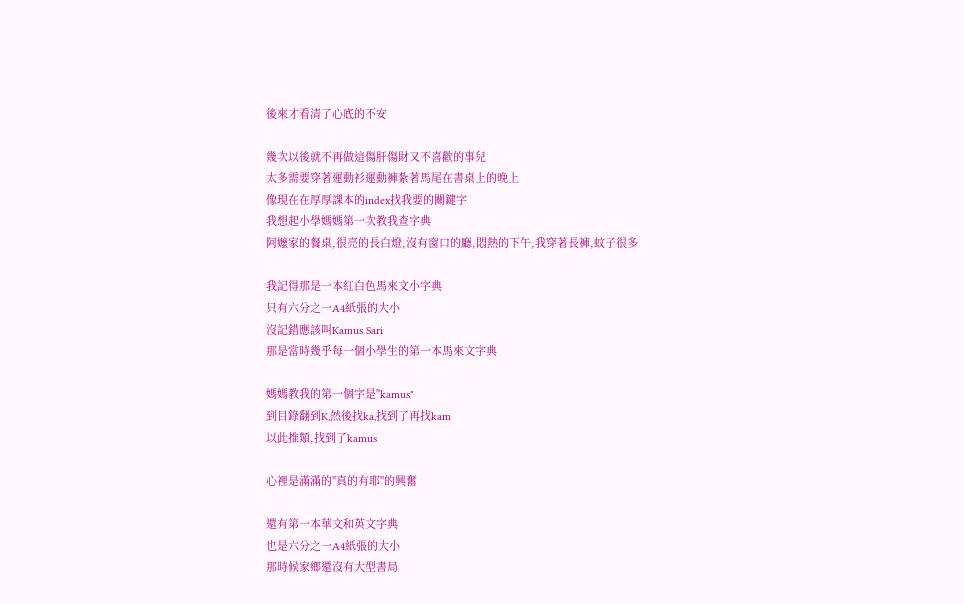後來才看清了心底的不安

幾次以後就不再做這傷肝傷財又不喜歡的事兒
太多需要穿著運動衫運動褲紮著馬尾在書桌上的晚上
像現在在厚厚課本的index找我要的關鍵字
我想起小學媽媽第一次教我查字典
阿嬤家的餐桌,很亮的長白燈,沒有窗口的廳,悶熱的下午,我穿著長褲,蚊子很多

我記得那是一本紅白色馬來文小字典
只有六分之一A4紙張的大小
沒記錯應該叫Kamus Sari
那是當時幾乎每一個小學生的第一本馬來文字典

媽媽教我的第一個字是"kamus"
到目錄翻到K,然後找ka,找到了再找kam
以此推類,找到了kamus

心裡是滿滿的"真的有耶"的興奮

還有第一本華文和英文字典
也是六分之一A4紙張的大小
那時候家鄉還沒有大型書局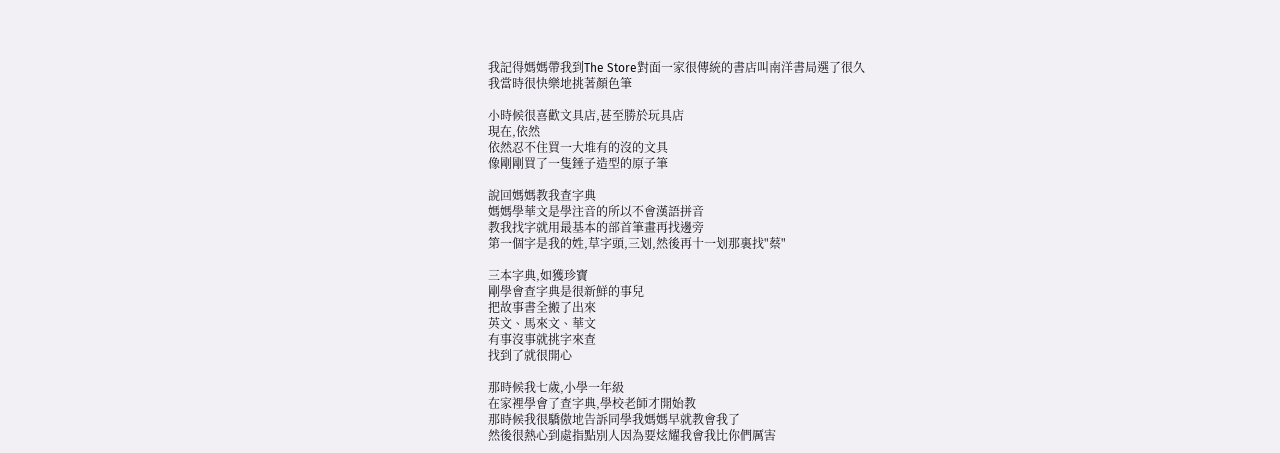我記得媽媽帶我到The Store對面一家很傳統的書店叫南洋書局選了很久
我當時很快樂地挑著顏色筆

小時候很喜歡文具店,甚至勝於玩具店
現在,依然
依然忍不住買一大堆有的沒的文具
像剛剛買了一隻錘子造型的原子筆

說回媽媽教我查字典
媽媽學華文是學注音的所以不會漢語拼音
教我找字就用最基本的部首筆畫再找邊旁
第一個字是我的姓,草字頭,三划,然後再十一划那裏找"蔡"

三本字典,如獲珍寶
剛學會查字典是很新鮮的事兒
把故事書全搬了出來
英文、馬來文、華文
有事沒事就挑字來查
找到了就很開心

那時候我七歲,小學一年級
在家裡學會了查字典,學校老師才開始教
那時候我很驕傲地告訴同學我媽媽早就教會我了
然後很熱心到處指點別人因為要炫耀我會我比你們厲害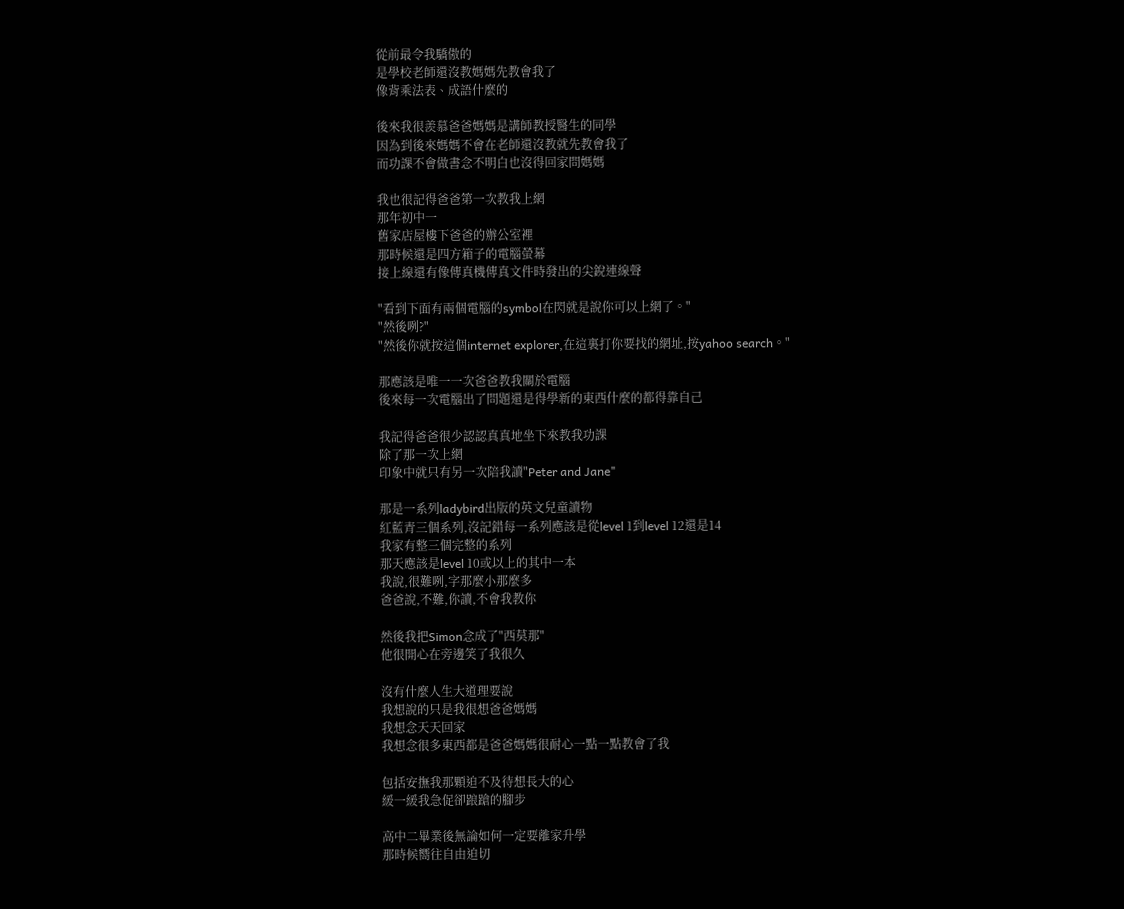從前最令我驕傲的
是學校老師還沒教媽媽先教會我了
像背乘法表、成語什麼的

後來我很羨慕爸爸媽媽是講師教授醫生的同學
因為到後來媽媽不會在老師還沒教就先教會我了
而功課不會做書念不明白也沒得回家問媽媽

我也很記得爸爸第一次教我上網
那年初中一
舊家店屋樓下爸爸的辦公室裡
那時候還是四方箱子的電腦螢幕
接上線還有像傳真機傳真文件時發出的尖銳連線聲

"看到下面有兩個電腦的symbol在閃就是說你可以上網了。"
"然後咧?"
"然後你就按這個internet explorer,在這裏打你要找的網址,按yahoo search。"

那應該是唯一一次爸爸教我關於電腦
後來每一次電腦出了問題還是得學新的東西什麼的都得靠自己

我記得爸爸很少認認真真地坐下來教我功課
除了那一次上網
印象中就只有另一次陪我讀"Peter and Jane"

那是一系列ladybird出版的英文兒童讀物
紅藍青三個系列,沒記錯每一系列應該是從level 1到level 12還是14
我家有整三個完整的系列
那天應該是level 10或以上的其中一本
我說,很難咧,字那麼小那麼多
爸爸說,不難,你讀,不會我教你

然後我把Simon念成了"西莫那"
他很開心在旁邊笑了我很久

沒有什麼人生大道理要說
我想說的只是我很想爸爸媽媽
我想念天天回家
我想念很多東西都是爸爸媽媽很耐心一點一點教會了我

包括安撫我那顆迫不及待想長大的心
緩一緩我急促卻踉蹌的腳步

高中二畢業後無論如何一定要離家升學
那時候嚮往自由迫切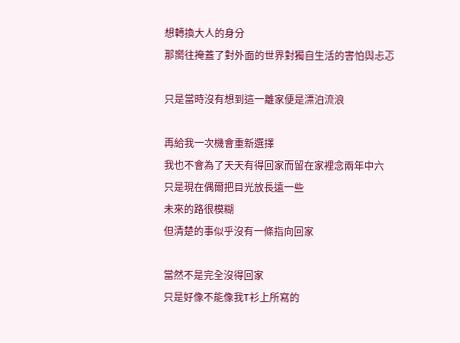想轉換大人的身分
那嚮往掩蓋了對外面的世界對獨自生活的害怕與忐忑

只是當時沒有想到這一離家便是漂泊流浪

再給我一次機會重新選擇
我也不會為了天天有得回家而留在家裡念兩年中六
只是現在偶爾把目光放長遠一些
未來的路很模糊
但清楚的事似乎沒有一條指向回家

當然不是完全沒得回家
只是好像不能像我T衫上所寫的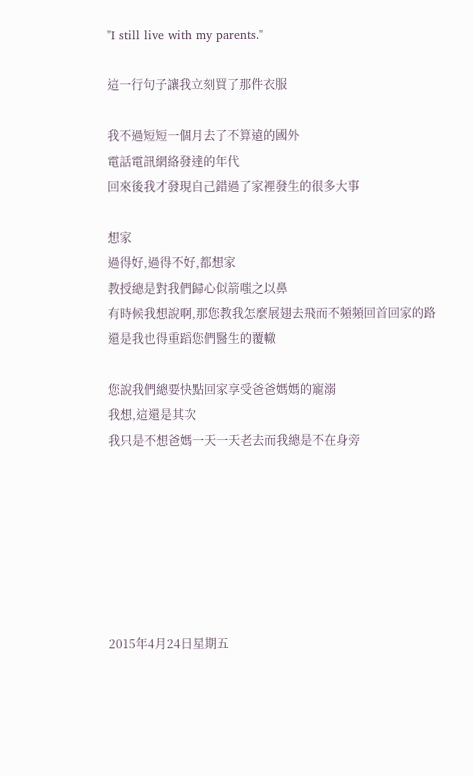"I still live with my parents."

這一行句子讓我立刻買了那件衣服

我不過短短一個月去了不算遠的國外
電話電訊網絡發達的年代
回來後我才發現自己錯過了家裡發生的很多大事

想家
過得好,過得不好,都想家
教授總是對我們歸心似箭嗤之以鼻
有時候我想說啊,那您教我怎麼展翅去飛而不頻頻回首回家的路
還是我也得重蹈您們醫生的覆轍

您說我們總要快點回家享受爸爸媽媽的寵溺
我想,這還是其次
我只是不想爸媽一天一天老去而我總是不在身旁







2015年4月24日星期五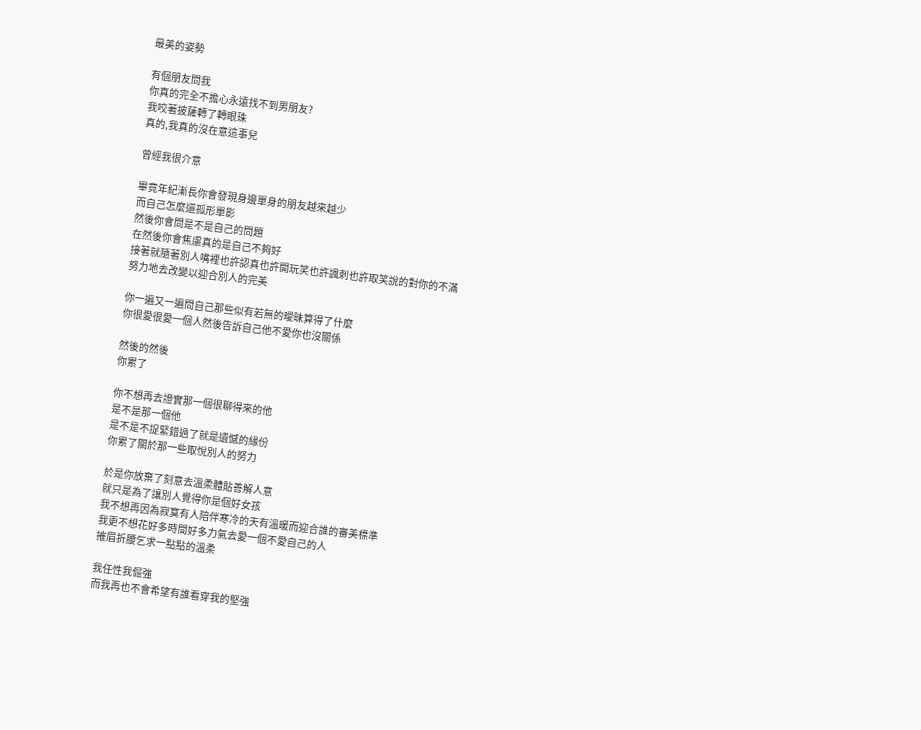最美的姿勢

有個朋友問我
你真的完全不擔心永遠找不到男朋友?
我咬著披薩轉了轉眼珠
真的,我真的沒在意這事兒

曾經我很介意

畢竟年紀漸長你會發現身邊單身的朋友越來越少
而自己怎麼還孤形單影
然後你會問是不是自己的問題
在然後你會焦慮真的是自己不夠好
接著就隨著別人嘴裡也許認真也許開玩笑也許諷刺也許取笑說的對你的不滿
努力地去改變以迎合別人的完美

你一遍又一遍問自己那些似有若無的曖昧算得了什麼
你很愛很愛一個人然後告訴自己他不愛你也沒關係

然後的然後
你累了

你不想再去證實那一個很聊得來的他
是不是那一個他
是不是不捉緊錯過了就是遺憾的緣份
你累了關於那一些取悅別人的努力

於是你放棄了刻意去溫柔體貼善解人意
就只是為了讓別人覺得你是個好女孩
我不想再因為寂寞有人陪伴寒冷的天有溫暖而迎合誰的審美標準
我更不想花好多時間好多力氣去愛一個不愛自己的人
摧眉折腰乞求一點點的溫柔

我任性我倔強
而我再也不會希望有誰看穿我的堅強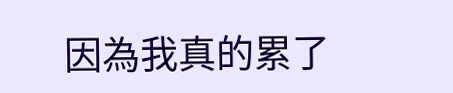因為我真的累了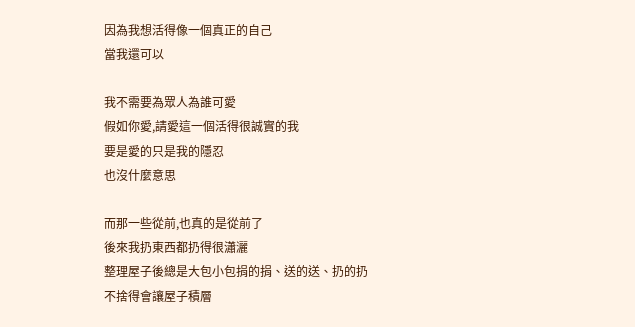因為我想活得像一個真正的自己
當我還可以

我不需要為眾人為誰可愛
假如你愛,請愛這一個活得很誠實的我
要是愛的只是我的隱忍
也沒什麼意思

而那一些從前,也真的是從前了
後來我扔東西都扔得很瀟灑
整理屋子後總是大包小包捐的捐、送的送、扔的扔
不捨得會讓屋子積層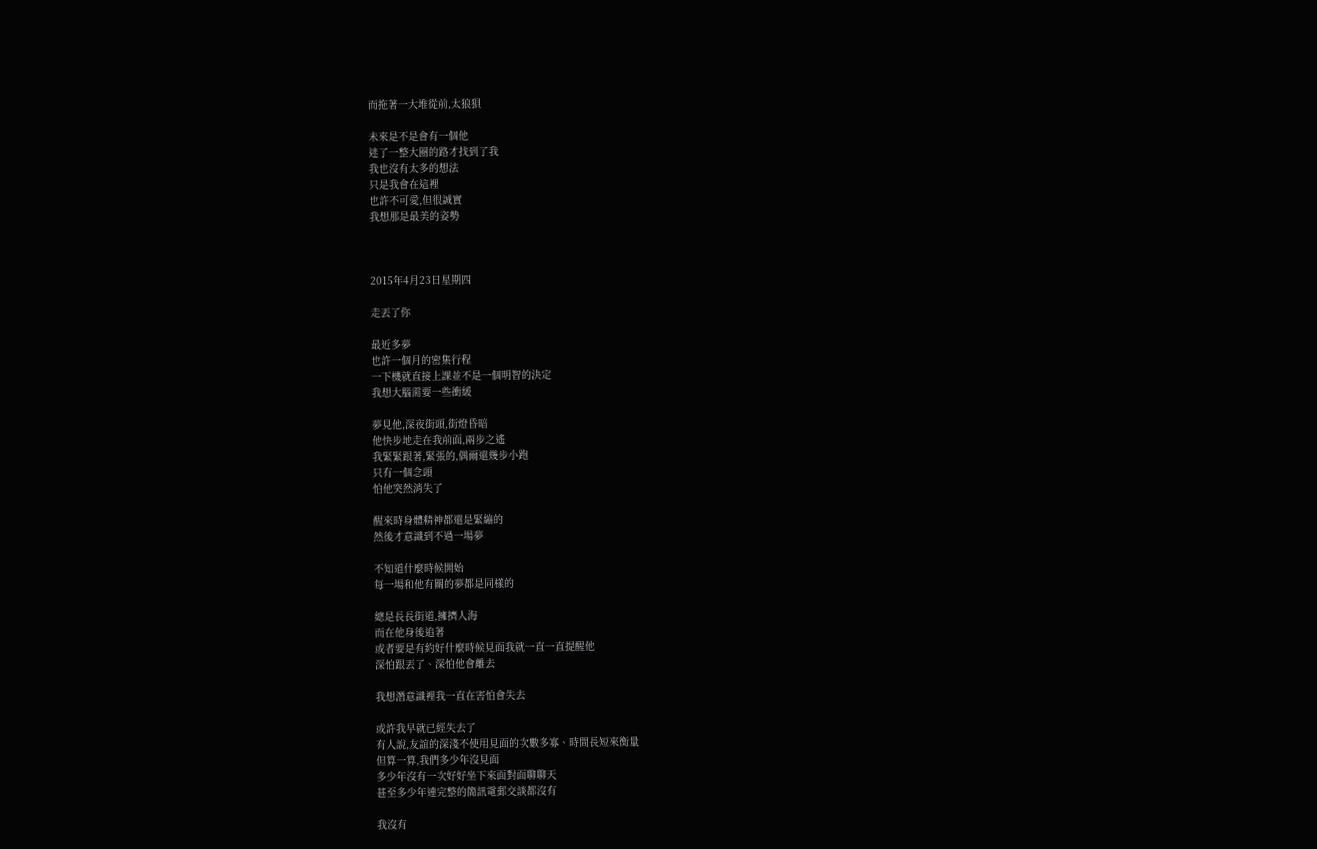而拖著一大堆從前,太狼狽

未來是不是會有一個他
迷了一整大圈的路才找到了我
我也沒有太多的想法
只是我會在這裡
也許不可愛,但很誠實
我想那是最美的姿勢



2015年4月23日星期四

走丟了你

最近多夢
也許一個月的密集行程
一下機就直接上課並不是一個明智的決定
我想大腦需要一些衝緩

夢見他,深夜街頭,街燈昏暗
他快步地走在我前面,兩步之遙
我緊緊跟著,緊張的,偶爾還幾步小跑
只有一個念頭
怕他突然消失了

醒來時身體精神都還是緊繃的
然後才意識到不過一場夢

不知道什麼時候開始
每一場和他有關的夢都是同樣的

總是長長街道,擁擠人海
而在他身後追著
或者要是有約好什麼時候見面我就一直一直提醒他
深怕跟丟了、深怕他會離去

我想潛意識裡我一直在害怕會失去

或許我早就已經失去了
有人說,友誼的深淺不使用見面的次數多寡、時間長短來衡量
但算一算,我們多少年沒見面
多少年沒有一次好好坐下來面對面聊聊天
甚至多少年連完整的簡訊電郵交談都沒有

我沒有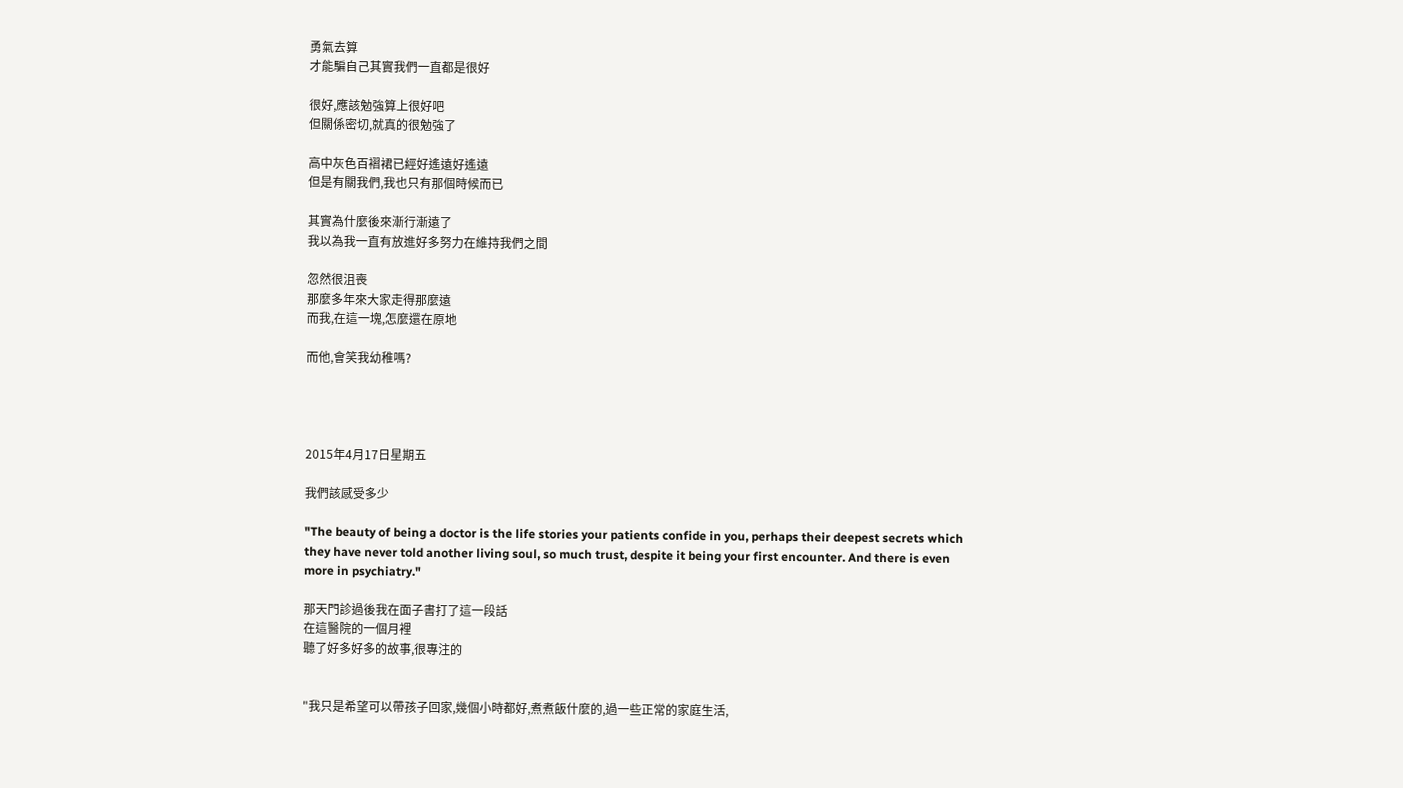勇氣去算
才能騙自己其實我們一直都是很好

很好,應該勉強算上很好吧
但關係密切,就真的很勉強了

高中灰色百褶裙已經好遙遠好遙遠
但是有關我們,我也只有那個時候而已

其實為什麼後來漸行漸遠了
我以為我一直有放進好多努力在維持我們之間

忽然很沮喪
那麼多年來大家走得那麼遠
而我,在這一塊,怎麼還在原地

而他,會笑我幼稚嗎?




2015年4月17日星期五

我們該感受多少

"The beauty of being a doctor is the life stories your patients confide in you, perhaps their deepest secrets which they have never told another living soul, so much trust, despite it being your first encounter. And there is even more in psychiatry."

那天門診過後我在面子書打了這一段話
在這醫院的一個月裡
聽了好多好多的故事,很專注的


"我只是希望可以帶孩子回家,幾個小時都好,煮煮飯什麼的,過一些正常的家庭生活,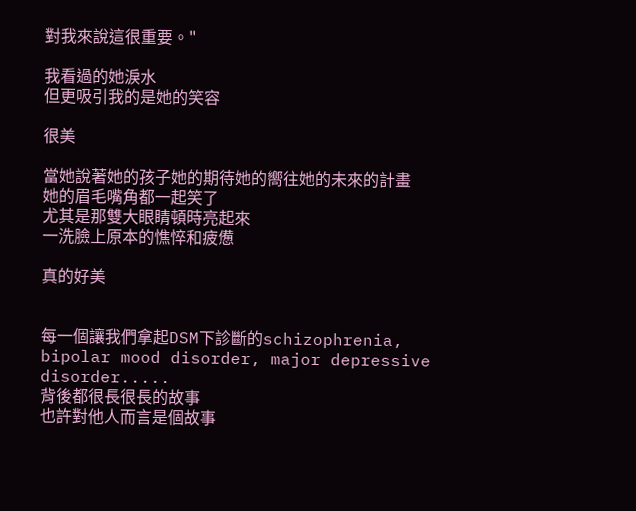對我來說這很重要。"

我看過的她淚水
但更吸引我的是她的笑容

很美

當她說著她的孩子她的期待她的嚮往她的未來的計畫
她的眉毛嘴角都一起笑了
尤其是那雙大眼睛頓時亮起來
一洗臉上原本的憔悴和疲憊

真的好美


每一個讓我們拿起DSM下診斷的schizophrenia, bipolar mood disorder, major depressive disorder.....
背後都很長很長的故事
也許對他人而言是個故事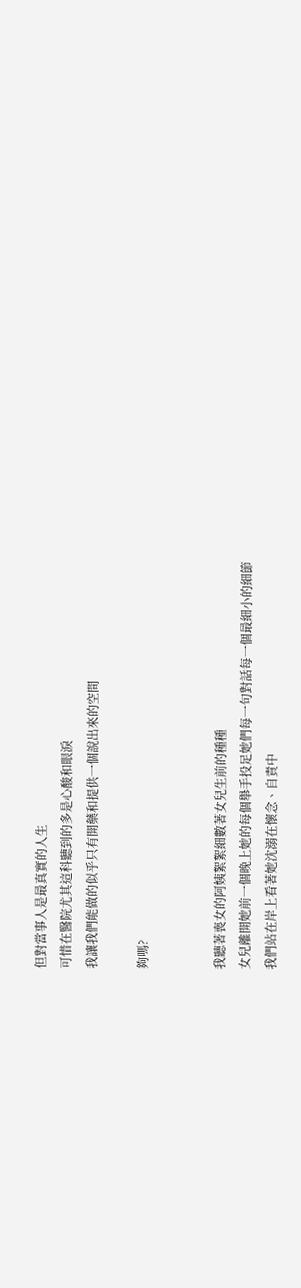但對當事人是最真實的人生
可惜在醫院尤其這科聽到的多是心酸和眼淚
我讓我們能做的似乎只有開藥和提供一個說出來的空間

夠嗎?


我聽著喪女的阿姨絮絮細數著女兒生前的種種
女兒離開她前一個晚上她的每個舉手投足她們每一句對話每一個最細小的細節
我們站在岸上看著她沈溺在懷念、自責中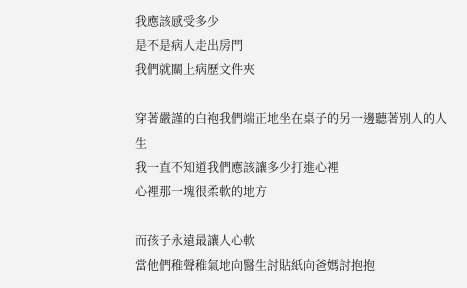我應該感受多少
是不是病人走出房門
我們就關上病歷文件夾

穿著嚴謹的白袍我們端正地坐在桌子的另一邊聽著別人的人生
我一直不知道我們應該讓多少打進心裡
心裡那一塊很柔軟的地方

而孩子永遠最讓人心軟
當他們稚聲稚氣地向醫生討貼紙向爸媽討抱抱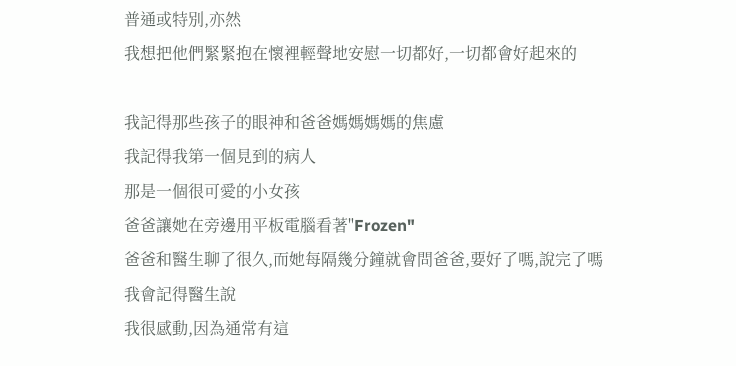普通或特別,亦然
我想把他們緊緊抱在懷裡輕聲地安慰一切都好,一切都會好起來的

我記得那些孩子的眼神和爸爸媽媽媽媽的焦慮
我記得我第一個見到的病人
那是一個很可愛的小女孩
爸爸讓她在旁邊用平板電腦看著"Frozen"
爸爸和醫生聊了很久,而她每隔幾分鐘就會問爸爸,要好了嗎,說完了嗎
我會記得醫生說
我很感動,因為通常有這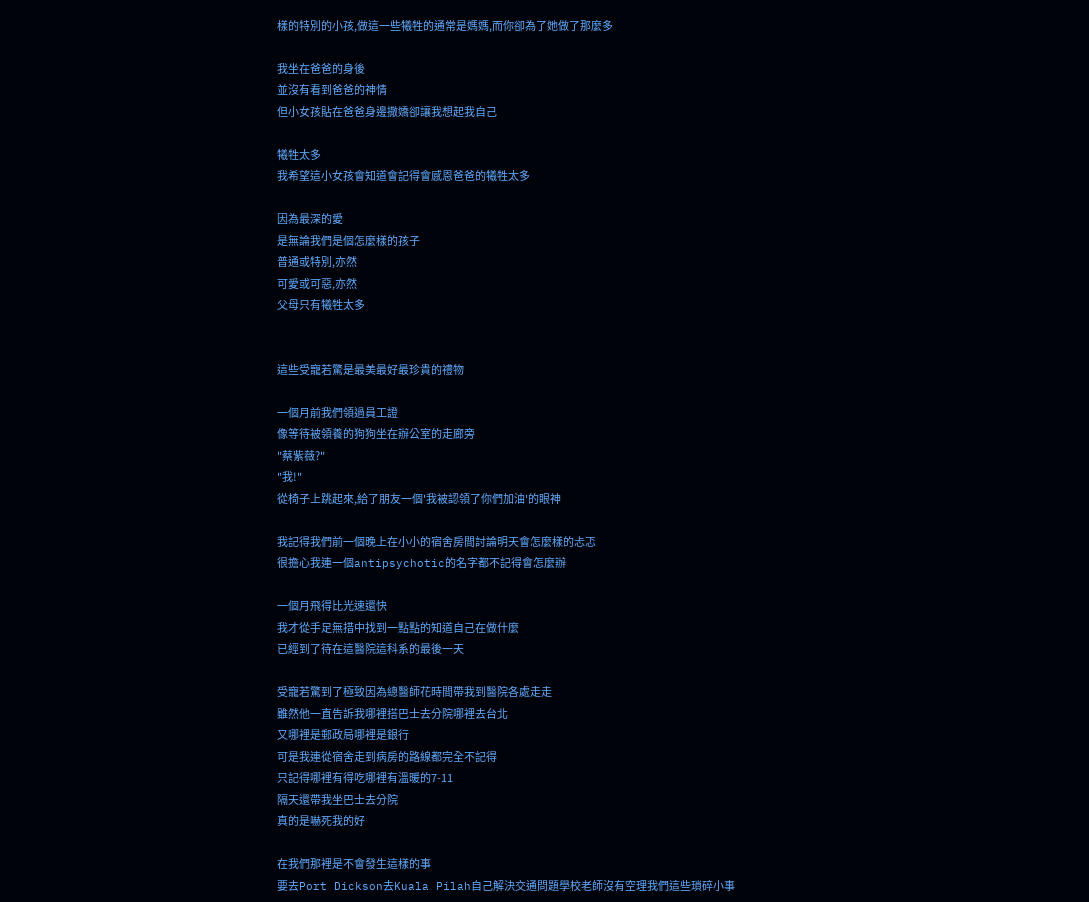樣的特別的小孩,做這一些犧牲的通常是媽媽,而你卻為了她做了那麼多

我坐在爸爸的身後
並沒有看到爸爸的神情
但小女孩貼在爸爸身邊撒嬌卻讓我想起我自己

犧牲太多
我希望這小女孩會知道會記得會感恩爸爸的犧牲太多

因為最深的愛
是無論我們是個怎麼樣的孩子
普通或特別,亦然
可愛或可惡,亦然
父母只有犧牲太多


這些受寵若驚是最美最好最珍貴的禮物

一個月前我們領過員工證
像等待被領養的狗狗坐在辦公室的走廊旁
"蔡紫薇?"
"我!"
從椅子上跳起來,給了朋友一個'我被認領了你們加油'的眼神

我記得我們前一個晚上在小小的宿舍房間討論明天會怎麼樣的忐忑
很擔心我連一個antipsychotic的名字都不記得會怎麼辦

一個月飛得比光速還快
我才從手足無措中找到一點點的知道自己在做什麼
已經到了待在這醫院這科系的最後一天

受寵若驚到了極致因為總醫師花時間帶我到醫院各處走走
雖然他一直告訴我哪裡搭巴士去分院哪裡去台北
又哪裡是郵政局哪裡是銀行
可是我連從宿舍走到病房的路線都完全不記得
只記得哪裡有得吃哪裡有溫暖的7-11
隔天還帶我坐巴士去分院
真的是嚇死我的好

在我們那裡是不會發生這樣的事
要去Port Dickson去Kuala Pilah自己解決交通問題學校老師沒有空理我們這些瑣碎小事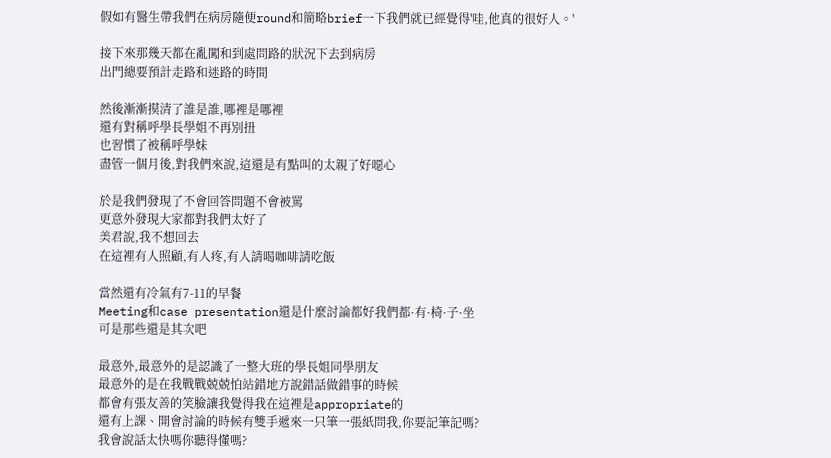假如有醫生帶我們在病房隨便round和簡略brief一下我們就已經覺得'哇,他真的很好人。'

接下來那幾天都在亂闖和到處問路的狀況下去到病房
出門總要預計走路和迷路的時間

然後漸漸摸清了誰是誰,哪裡是哪裡
還有對稱呼學長學姐不再別扭
也習慣了被稱呼學妹
盡管一個月後,對我們來說,這還是有點叫的太親了好噁心

於是我們發現了不會回答問題不會被罵
更意外發現大家都對我們太好了
美君說,我不想回去
在這裡有人照顧,有人疼,有人請喝咖啡請吃飯

當然還有冷氣有7-11的早餐
Meeting和case presentation還是什麼討論都好我們都·有·椅·子·坐
可是那些還是其次吧

最意外,最意外的是認識了一整大班的學長姐同學朋友
最意外的是在我戰戰兢兢怕站錯地方說錯話做錯事的時候
都會有張友善的笑臉讓我覺得我在這裡是appropriate的
還有上課、開會討論的時候有雙手遞來一只筆一張紙問我,你要記筆記嗎?
我會說話太快嗎你聽得懂嗎?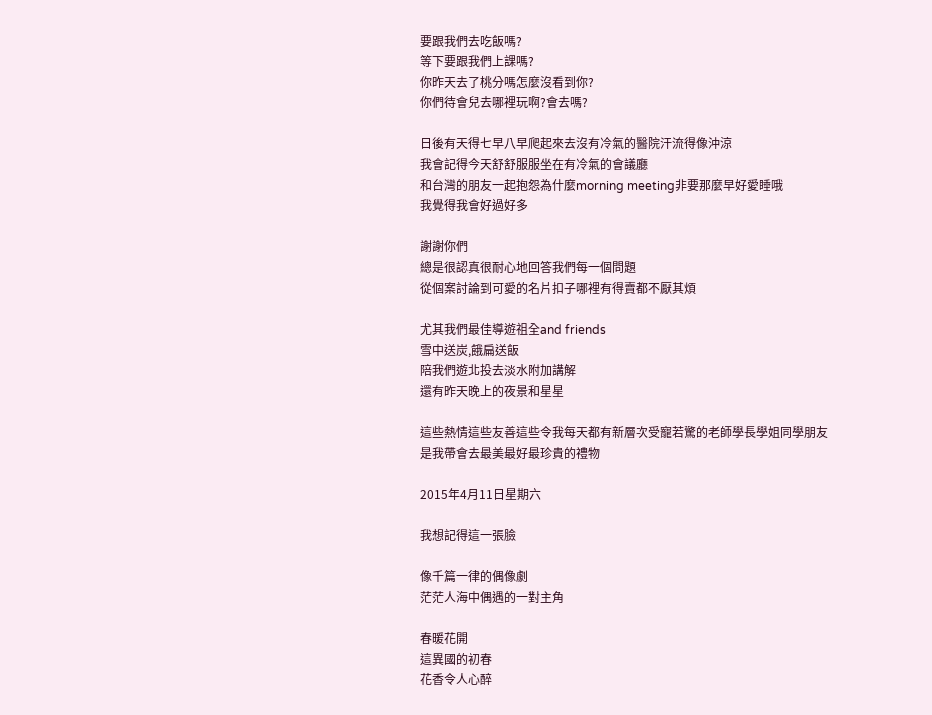要跟我們去吃飯嗎?
等下要跟我們上課嗎?
你昨天去了桃分嗎怎麼沒看到你?
你們待會兒去哪裡玩啊?會去嗎?

日後有天得七早八早爬起來去沒有冷氣的醫院汗流得像沖涼
我會記得今天舒舒服服坐在有冷氣的會議廳
和台灣的朋友一起抱怨為什麼morning meeting非要那麼早好愛睡哦
我覺得我會好過好多

謝謝你們
總是很認真很耐心地回答我們每一個問題
從個案討論到可愛的名片扣子哪裡有得賣都不厭其煩

尤其我們最佳導遊祖全and friends
雪中送炭,餓扁送飯
陪我們遊北投去淡水附加講解
還有昨天晚上的夜景和星星

這些熱情這些友善這些令我每天都有新層次受寵若驚的老師學長學姐同學朋友
是我帶會去最美最好最珍貴的禮物

2015年4月11日星期六

我想記得這一張臉

像千篇一律的偶像劇
茫茫人海中偶遇的一對主角

春暖花開
這異國的初春
花香令人心醉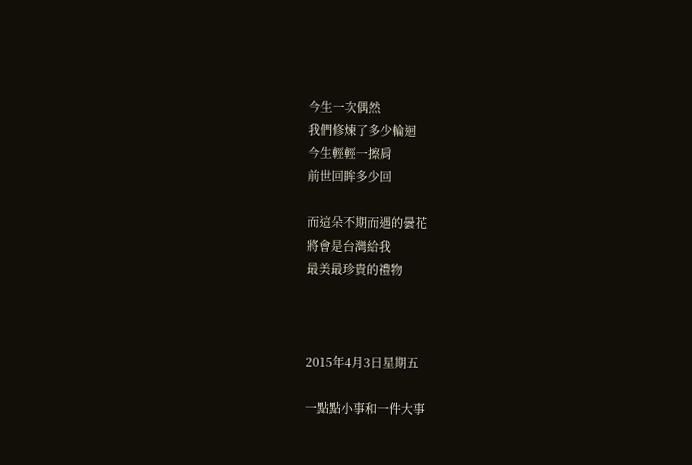今生一次偶然
我們修煉了多少輪迴
今生輕輕一擦肩
前世回眸多少回

而這朵不期而遇的曇花
將會是台灣給我
最美最珍貴的禮物



2015年4月3日星期五

一點點小事和一件大事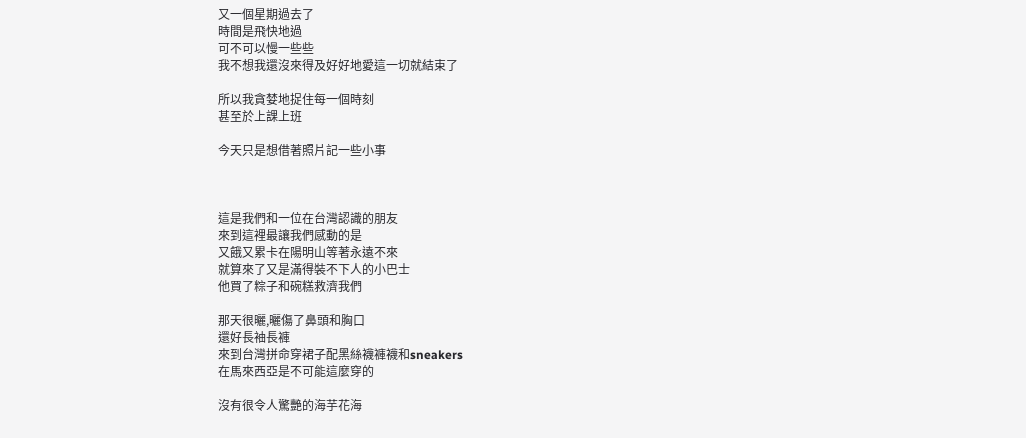又一個星期過去了
時間是飛快地過
可不可以慢一些些
我不想我還沒來得及好好地愛這一切就結束了

所以我貪婪地捉住每一個時刻
甚至於上課上班

今天只是想借著照片記一些小事



這是我們和一位在台灣認識的朋友
來到這裡最讓我們感動的是
又餓又累卡在陽明山等著永遠不來
就算來了又是滿得裝不下人的小巴士
他買了粽子和碗糕救濟我們

那天很曬,曬傷了鼻頭和胸口
還好長袖長褲
來到台灣拼命穿裙子配黑絲襪褲襪和sneakers
在馬來西亞是不可能這麼穿的

沒有很令人驚艷的海芋花海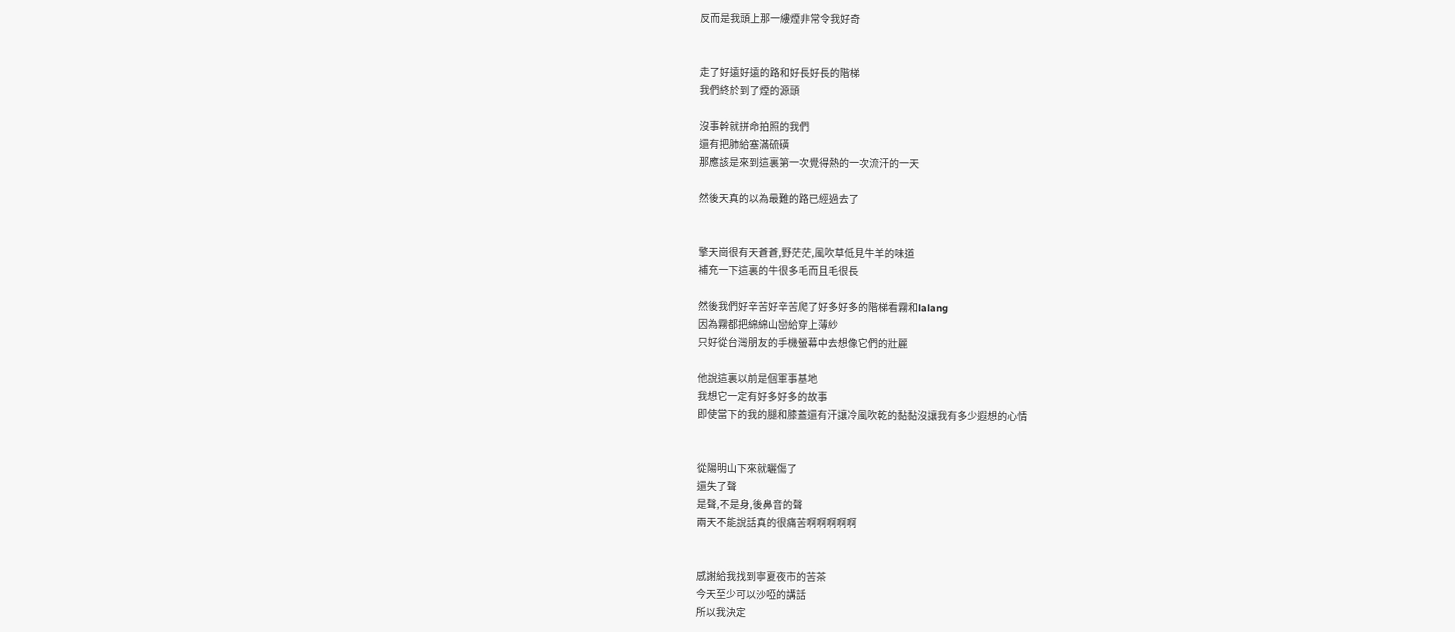反而是我頭上那一縷煙非常令我好奇


走了好遠好遠的路和好長好長的階梯
我們終於到了煙的源頭

沒事幹就拼命拍照的我們
還有把肺給塞滿硫磺
那應該是來到這裏第一次覺得熱的一次流汗的一天

然後天真的以為最難的路已經過去了


擎天崗很有天蒼蒼,野茫茫,風吹草低見牛羊的味道
補充一下這裏的牛很多毛而且毛很長

然後我們好辛苦好辛苦爬了好多好多的階梯看霧和lalang
因為霧都把綿綿山巒給穿上薄紗
只好從台灣朋友的手機螢幕中去想像它們的壯麗

他說這裏以前是個軍事基地
我想它一定有好多好多的故事
即使當下的我的腿和膝蓋還有汗讓冷風吹乾的黏黏沒讓我有多少遐想的心情


從陽明山下來就曬傷了
還失了聲
是聲,不是身,後鼻音的聲
兩天不能說話真的很痛苦啊啊啊啊啊


感謝給我找到寧夏夜市的苦茶
今天至少可以沙啞的講話
所以我決定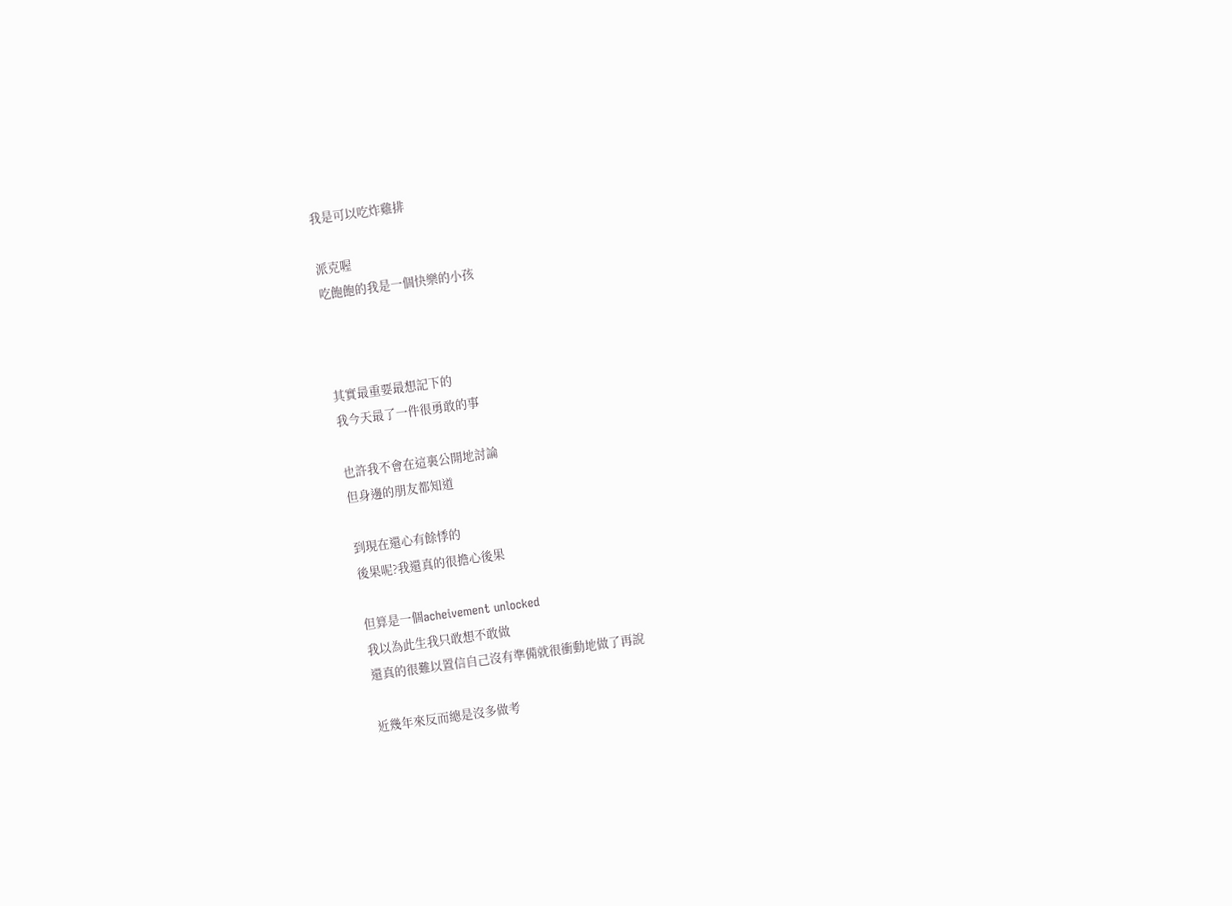我是可以吃炸雞排

派克喔
吃飽飽的我是一個快樂的小孩



其實最重要最想記下的
我今天最了一件很勇敢的事

也許我不會在這裏公開地討論
但身邊的朋友都知道

到現在還心有餘悸的
後果呢?我還真的很擔心後果

但算是一個acheivement unlocked
我以為此生我只敢想不敢做
還真的很難以置信自己沒有準備就很衝動地做了再說

近幾年來反而總是沒多做考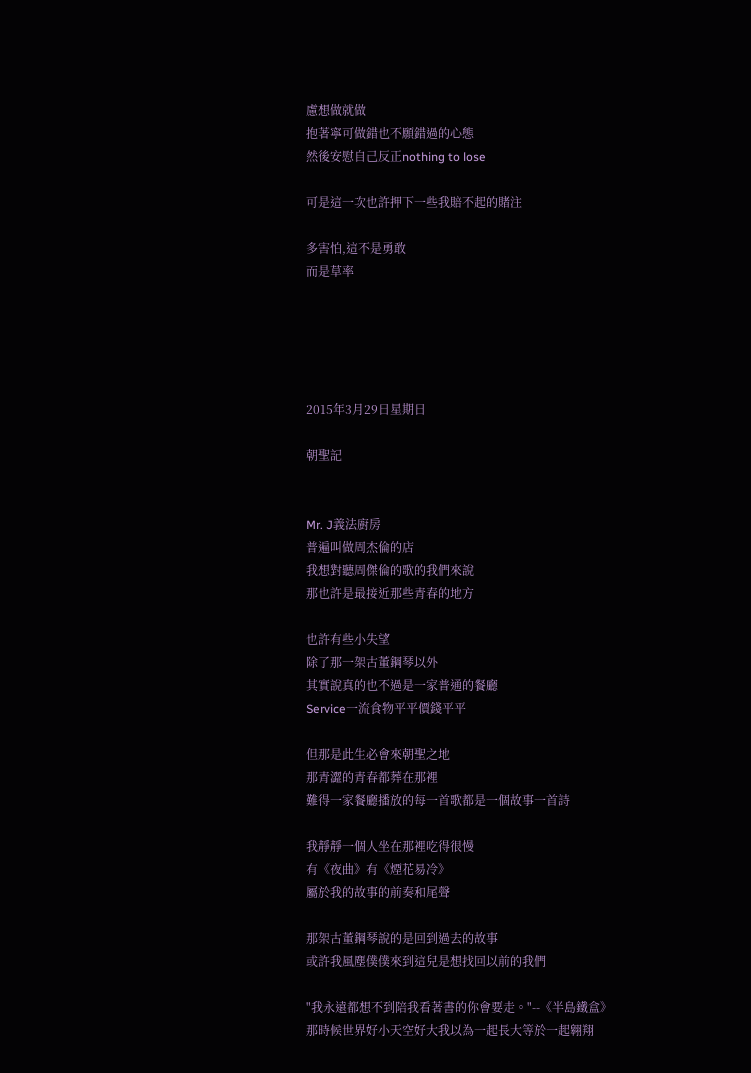慮想做就做
抱著寧可做錯也不願錯過的心態
然後安慰自己反正nothing to lose

可是這一次也許押下一些我賠不起的賭注

多害怕,這不是勇敢
而是草率





2015年3月29日星期日

朝聖記


Mr. J義法廚房
普遍叫做周杰倫的店
我想對聽周傑倫的歌的我們來說
那也許是最接近那些青春的地方

也許有些小失望
除了那一架古董鋼琴以外
其實說真的也不過是一家普通的餐廳
Service一流食物平平價錢平平

但那是此生必會來朝聖之地
那青澀的青春都葬在那裡
難得一家餐廳播放的每一首歌都是一個故事一首詩

我靜靜一個人坐在那裡吃得很慢
有《夜曲》有《煙花易冷》
屬於我的故事的前奏和尾聲

那架古董鋼琴說的是回到過去的故事
或許我風塵僕僕來到這兒是想找回以前的我們

"我永遠都想不到陪我看著書的你會要走。"--《半島鐵盒》
那時候世界好小天空好大我以為一起長大等於一起翱翔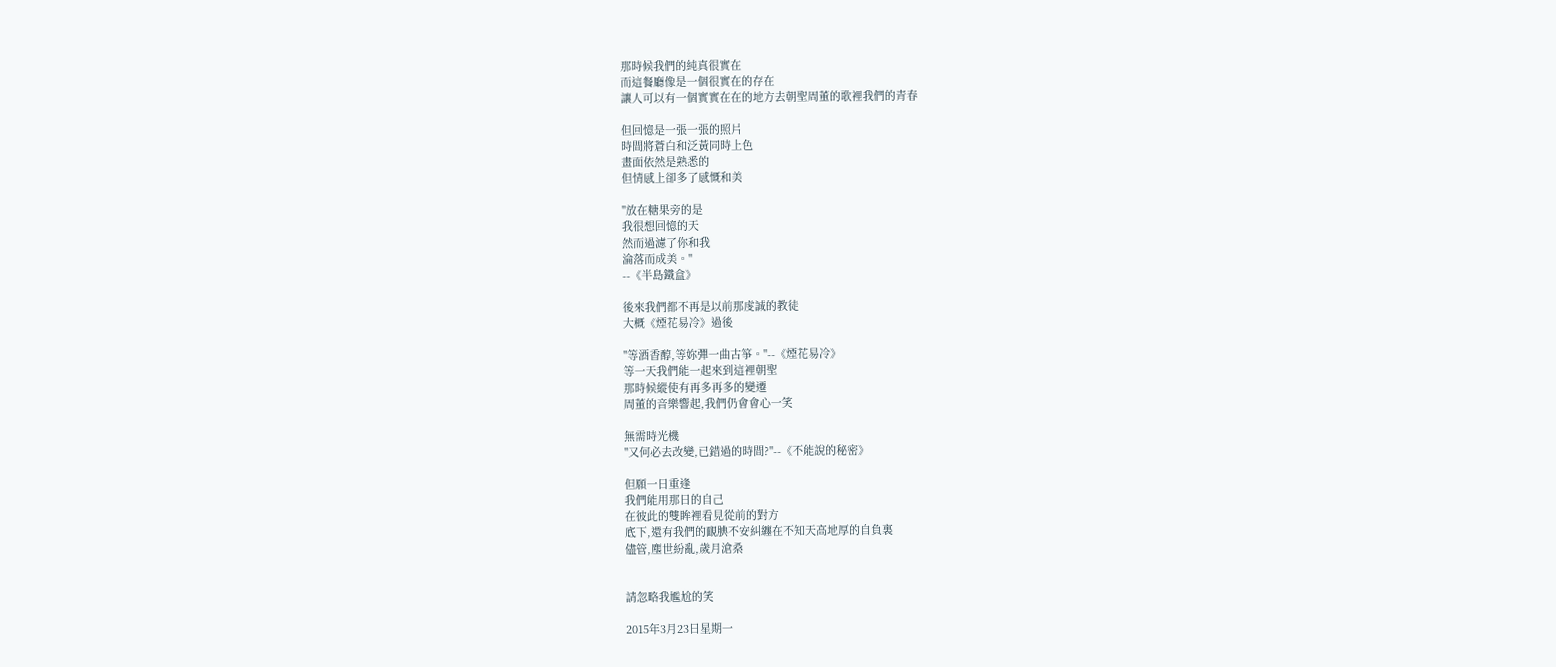那時候我們的純真很實在
而這餐廳像是一個很實在的存在
讓人可以有一個實實在在的地方去朝聖周董的歌裡我們的青春

但回憶是一張一張的照片
時間將蒼白和泛黃同時上色
畫面依然是熟悉的
但情感上卻多了感慨和美

"放在糖果旁的是
我很想回憶的天
然而過濾了你和我
淪落而成美。"
--《半島鐵盒》

後來我們都不再是以前那虔誠的教徒
大概《煙花易冷》過後

"等酒香醇,等妳彈一曲古箏。"--《煙花易冷》
等一天我們能一起來到這裡朝聖
那時候縱使有再多再多的變遷
周董的音樂響起,我們仍會會心一笑

無需時光機
"又何必去改變,已錯過的時間?"--《不能說的秘密》

但願一日重逢
我們能用那日的自己
在彼此的雙眸裡看見從前的對方
底下,還有我們的靦腆不安糾纏在不知天高地厚的自負裏
儘管,塵世紛亂,歲月滄桑


請忽略我尷尬的笑

2015年3月23日星期一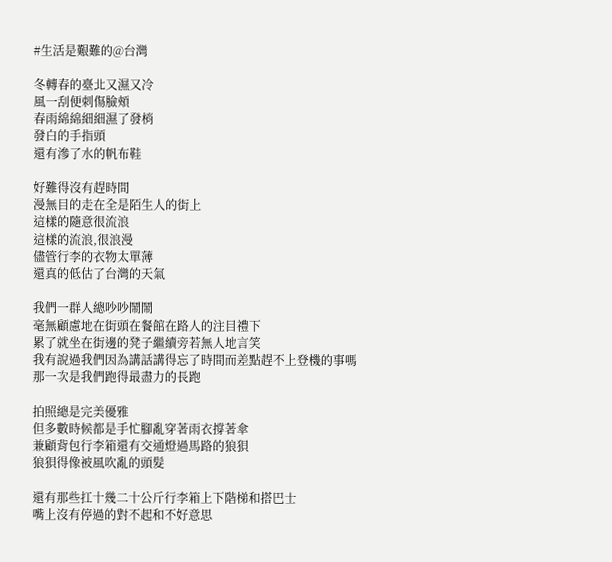#生活是艱難的@台灣

冬轉春的臺北又濕又冷
風一刮便刺傷臉頰
春雨綿綿細細濕了發梢
發白的手指頭
還有滲了水的帆布鞋

好難得沒有趕時間
漫無目的走在全是陌生人的街上
這樣的隨意很流浪
這樣的流浪,很浪漫
儘管行李的衣物太單薄
還真的低估了台灣的天氣

我們一群人總吵吵鬧鬧
毫無顧慮地在街頭在餐館在路人的注目禮下
累了就坐在街邊的凳子繼續旁若無人地言笑
我有說過我們因為講話講得忘了時間而差點趕不上登機的事嗎
那一次是我們跑得最盡力的長跑

拍照總是完美優雅
但多數時候都是手忙腳亂穿著雨衣撐著傘
兼顧背包行李箱還有交通燈過馬路的狼狽
狼狽得像被風吹亂的頭髮

還有那些扛十幾二十公斤行李箱上下階梯和搭巴士
嘴上沒有停過的對不起和不好意思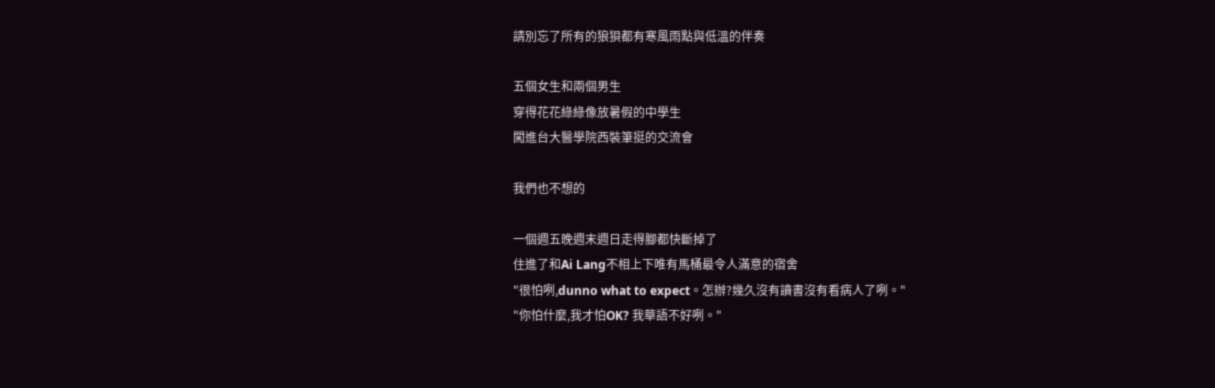請別忘了所有的狼狽都有寒風雨點與低溫的伴奏

五個女生和兩個男生
穿得花花綠綠像放暑假的中學生
闖進台大醫學院西裝筆挺的交流會

我們也不想的

一個週五晚週末週日走得腳都快斷掉了
住進了和Ai Lang不相上下唯有馬桶最令人滿意的宿舍
"很怕咧,dunno what to expect。怎辦?幾久沒有讀書沒有看病人了咧。"
"你怕什麼,我才怕OK? 我華語不好咧。"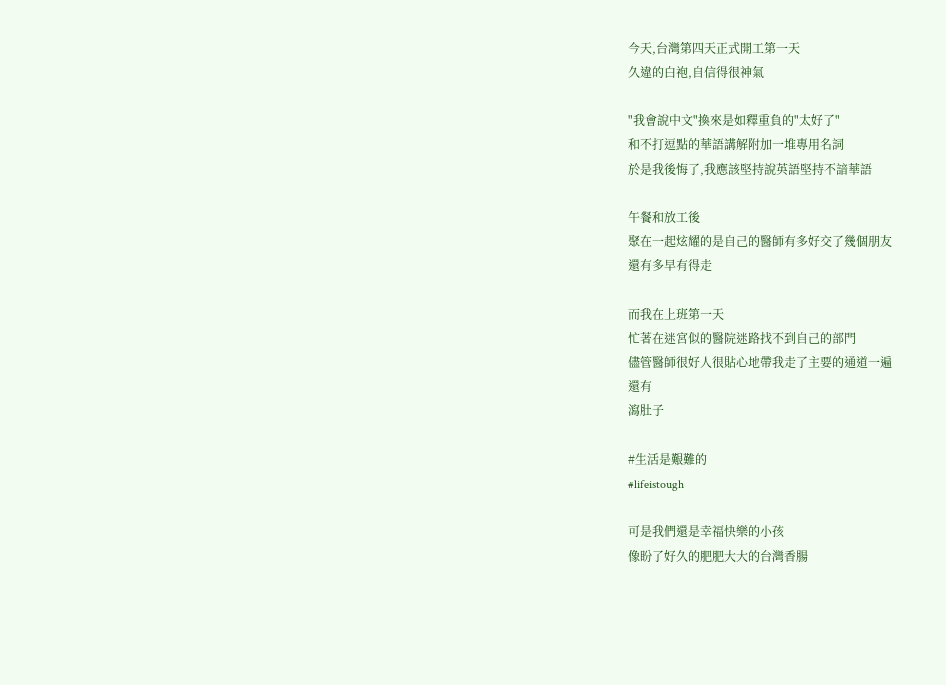今天,台灣第四天正式開工第一天
久違的白袍,自信得很神氣

"我會說中文"換來是如釋重負的"太好了"
和不打逗點的華語講解附加一堆專用名詞
於是我後悔了,我應該堅持說英語堅持不諳華語

午餐和放工後
聚在一起炫耀的是自己的醫師有多好交了幾個朋友
還有多早有得走

而我在上班第一天
忙著在迷宮似的醫院迷路找不到自己的部門
儘管醫師很好人很貼心地帶我走了主要的通道一遍
還有
瀉肚子

#生活是艱難的
#lifeistough

可是我們還是幸福快樂的小孩
像盼了好久的肥肥大大的台灣香腸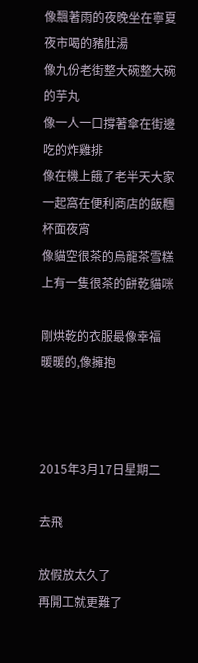像飄著雨的夜晚坐在寧夏夜市喝的豬肚湯
像九份老街整大碗整大碗的芋丸
像一人一口撐著傘在街邊吃的炸雞排
像在機上餓了老半天大家一起窩在便利商店的飯糰杯面夜宵
像貓空很茶的烏龍茶雪糕上有一隻很茶的餅乾貓咪

剛烘乾的衣服最像幸福
暖暖的,像擁抱



2015年3月17日星期二

去飛

放假放太久了
再開工就更難了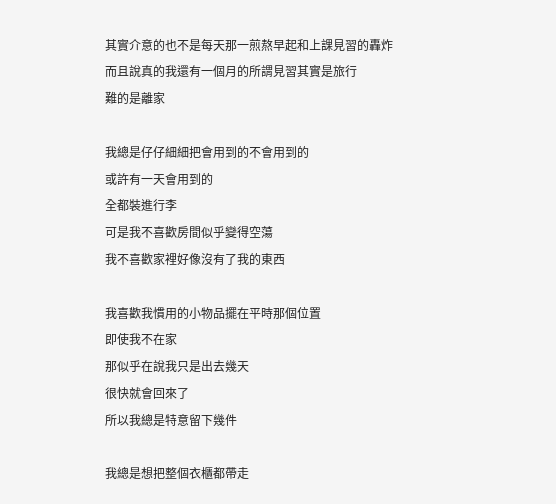其實介意的也不是每天那一煎熬早起和上課見習的轟炸
而且說真的我還有一個月的所謂見習其實是旅行
難的是離家

我總是仔仔細細把會用到的不會用到的
或許有一天會用到的
全都裝進行李
可是我不喜歡房間似乎變得空蕩
我不喜歡家裡好像沒有了我的東西

我喜歡我慣用的小物品擺在平時那個位置
即使我不在家
那似乎在說我只是出去幾天
很快就會回來了
所以我總是特意留下幾件

我總是想把整個衣櫃都帶走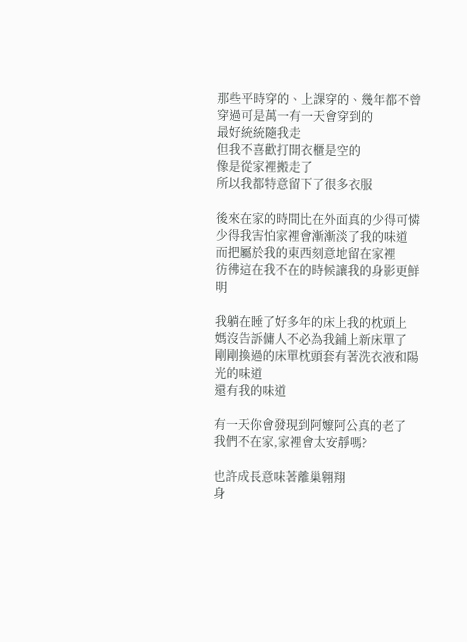那些平時穿的、上課穿的、幾年都不曾穿過可是萬一有一天會穿到的
最好統統隨我走
但我不喜歡打開衣櫃是空的
像是從家裡搬走了
所以我都特意留下了很多衣服

後來在家的時間比在外面真的少得可憐
少得我害怕家裡會漸漸淡了我的味道
而把屬於我的東西刻意地留在家裡
彷彿這在我不在的時候讓我的身影更鮮明

我躺在睡了好多年的床上我的枕頭上
媽沒告訴傭人不必為我鋪上新床單了
剛剛換過的床單枕頭套有著洗衣液和陽光的味道
還有我的味道

有一天你會發現到阿嬤阿公真的老了
我們不在家,家裡會太安靜嗎?

也許成長意味著離巢翱翔
身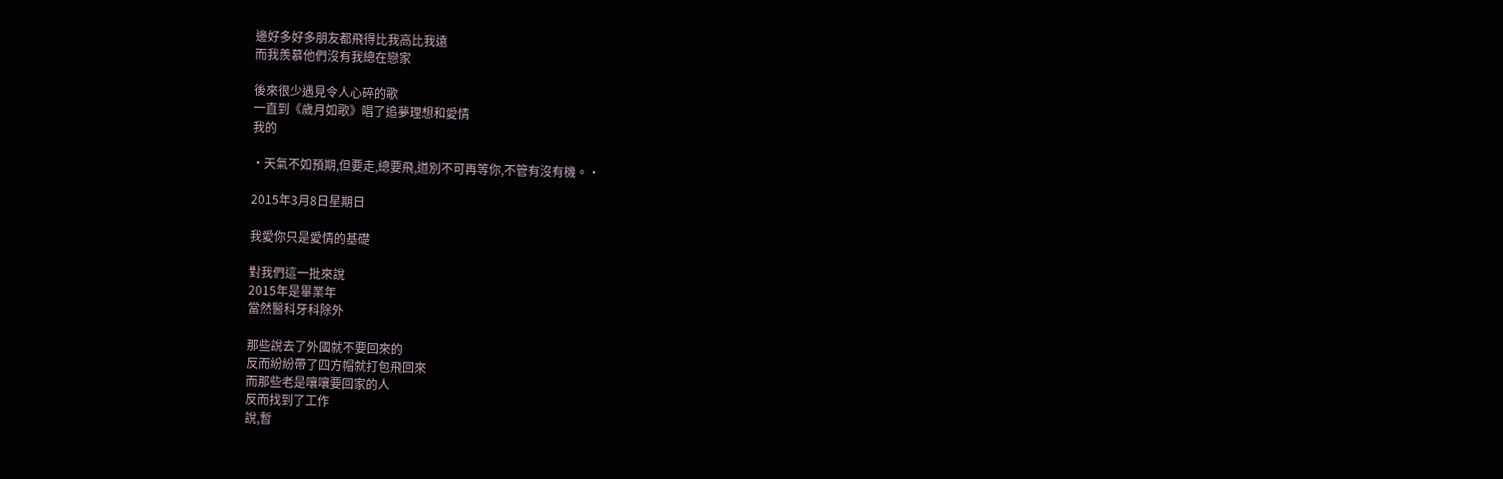邊好多好多朋友都飛得比我高比我遠
而我羨慕他們沒有我總在戀家

後來很少遇見令人心碎的歌
一直到《歲月如歌》唱了追夢理想和愛情
我的

·天氣不如預期,但要走,總要飛,道別不可再等你,不管有沒有機。·

2015年3月8日星期日

我愛你只是愛情的基礎

對我們這一批來說
2015年是畢業年
當然醫科牙科除外

那些說去了外國就不要回來的
反而紛紛帶了四方帽就打包飛回來
而那些老是嚷嚷要回家的人
反而找到了工作
說,暫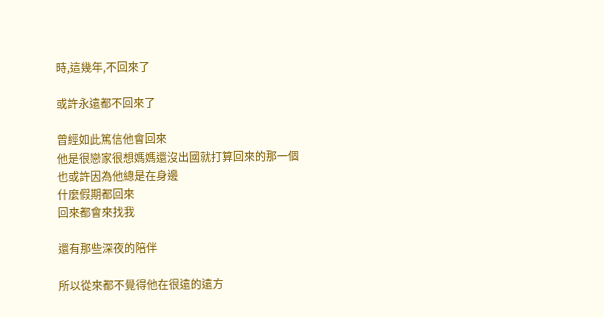時,這幾年,不回來了

或許永遠都不回來了

曾經如此篤信他會回來
他是很戀家很想媽媽還沒出國就打算回來的那一個
也或許因為他總是在身邊
什麼假期都回來
回來都會來找我

還有那些深夜的陪伴

所以從來都不覺得他在很遠的遠方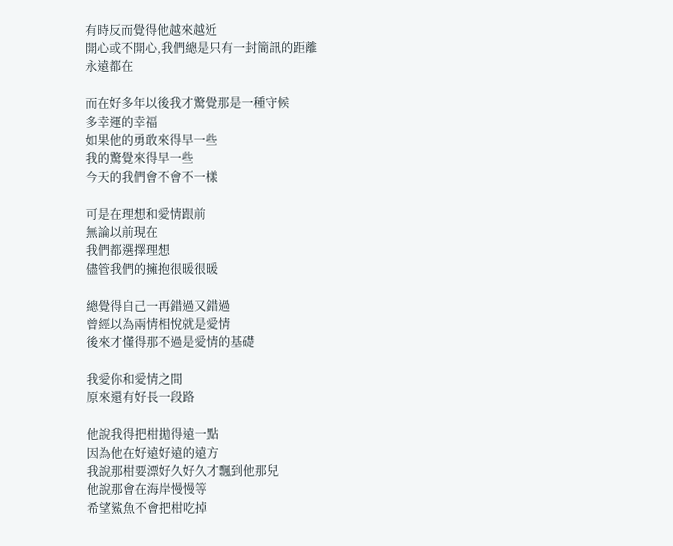有時反而覺得他越來越近
開心或不開心,我們總是只有一封簡訊的距離
永遠都在

而在好多年以後我才驚覺那是一種守候
多幸運的幸福
如果他的勇敢來得早一些
我的驚覺來得早一些
今天的我們會不會不一樣

可是在理想和愛情跟前
無論以前現在
我們都選擇理想
儘管我們的擁抱很暖很暖

總覺得自己一再錯過又錯過
曾經以為兩情相悅就是愛情
後來才懂得那不過是愛情的基礎

我愛你和愛情之間
原來還有好長一段路

他說我得把柑拋得遠一點
因為他在好遠好遠的遠方
我說那柑要漂好久好久才飄到他那兒
他說那會在海岸慢慢等
希望鯊魚不會把柑吃掉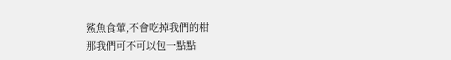鯊魚食葷,不會吃掉我們的柑
那我們可不可以包一點點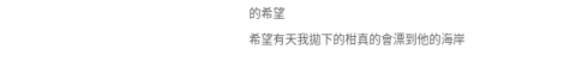的希望
希望有天我拋下的柑真的會漂到他的海岸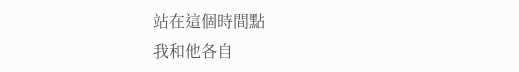站在這個時間點
我和他各自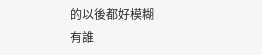的以後都好模糊
有誰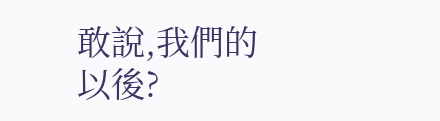敢說,我們的以後?